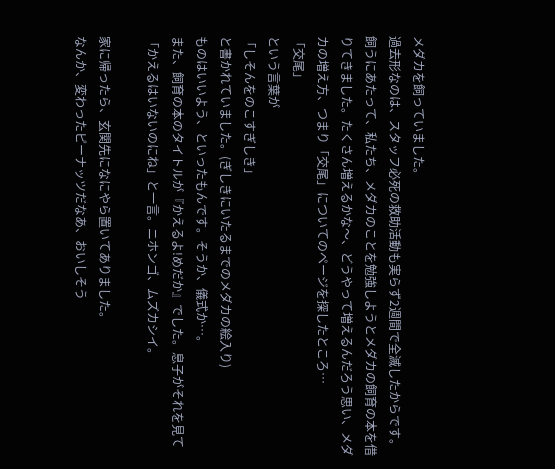メダカを飼っていました。
過去形なのは、スタッフ必死の救助活動も実らず2週間で全滅したからです。
飼うにあたって、私たち、メダカのことを勉強しようとメダカの飼育の本を借りてきました。たくさん増えるかな〜、どうやって増えるんだろう思い、メダカの増え方、つまり「交尾」についてのページを探したところ…
「交尾」
という言葉が
「しそんをのこすぎしき」
と書かれていました。(ぎしきにいたるまでのメダカの絵入り)
ものはいいよう、といったもんです。そうか、儀式か…。
また、飼育の本のタイトルが『かえるよ!めだか』でした。息子がそれを見て「かえるはいないのにね」と一言。ニホンゴ、ムズカシイ。

家に帰ったら、玄関先になにやら置いてありました。
なんか、変わったピーナッツだなあ、おいしそう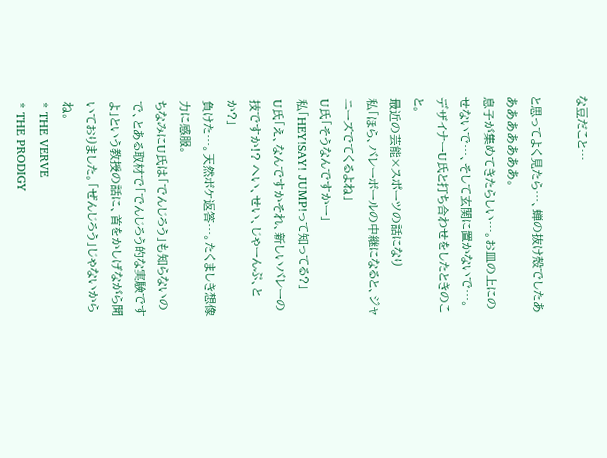な豆だこと…

と思ってよく見たら…、蝉の抜け殻でしたああああああああ。
息子が集めてきたらしい…。お皿の上にのせないで…、そして玄関に置かないで…。
デザイナーU氏と打ち合わせをしたときのこと。
最近の芸能×スポーツの話になり
私「ほら、バレーボールの中継になると、ジャニーズでてくるよね」
U氏「そうなんですかー」
私「HEY!SAY! JUMP!って知ってる?」
U氏「え、なんですかそれ、新しいバレーの技ですか!? へい、せい、じゃーんぷ、とか?」
負けた…。天然ボケ返答…。たくましき想像力に感服。
ちなみにU氏は「でんじろう」も知らないので、とある取材で「でんじろう的な実験ですよ」という教授の話に、首をかしげながら聞いておりました。「ぜんじろう」じゃないからね。
* THE VERVE
* THE PRODIGY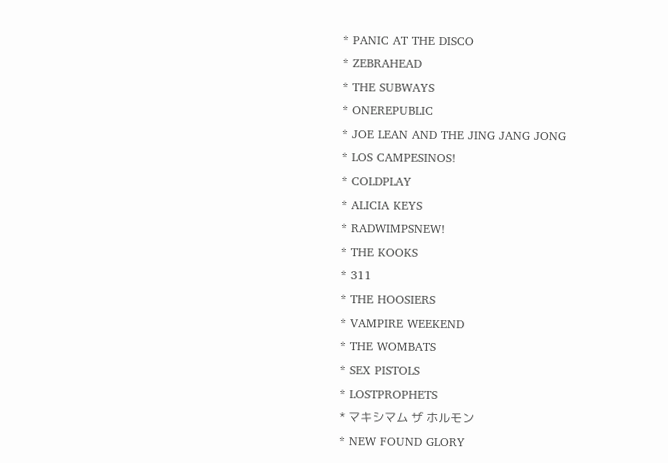* PANIC AT THE DISCO
* ZEBRAHEAD
* THE SUBWAYS
* ONEREPUBLIC
* JOE LEAN AND THE JING JANG JONG
* LOS CAMPESINOS!
* COLDPLAY
* ALICIA KEYS
* RADWIMPSNEW!
* THE KOOKS
* 311
* THE HOOSIERS
* VAMPIRE WEEKEND
* THE WOMBATS
* SEX PISTOLS
* LOSTPROPHETS
* マキシマム ザ ホルモン
* NEW FOUND GLORY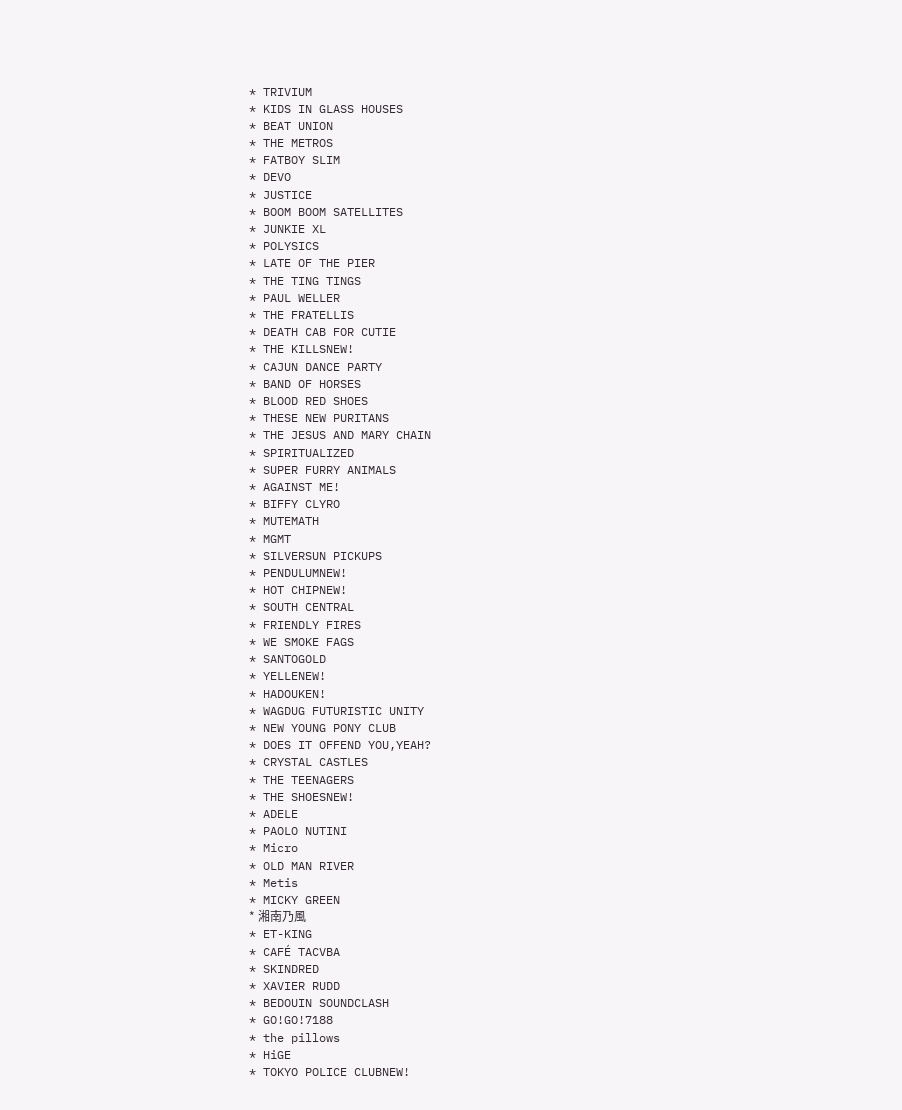* TRIVIUM
* KIDS IN GLASS HOUSES
* BEAT UNION
* THE METROS
* FATBOY SLIM
* DEVO
* JUSTICE
* BOOM BOOM SATELLITES
* JUNKIE XL
* POLYSICS
* LATE OF THE PIER
* THE TING TINGS
* PAUL WELLER
* THE FRATELLIS
* DEATH CAB FOR CUTIE
* THE KILLSNEW!
* CAJUN DANCE PARTY
* BAND OF HORSES
* BLOOD RED SHOES
* THESE NEW PURITANS
* THE JESUS AND MARY CHAIN
* SPIRITUALIZED
* SUPER FURRY ANIMALS
* AGAINST ME!
* BIFFY CLYRO
* MUTEMATH
* MGMT
* SILVERSUN PICKUPS
* PENDULUMNEW!
* HOT CHIPNEW!
* SOUTH CENTRAL
* FRIENDLY FIRES
* WE SMOKE FAGS
* SANTOGOLD
* YELLENEW!
* HADOUKEN!
* WAGDUG FUTURISTIC UNITY
* NEW YOUNG PONY CLUB
* DOES IT OFFEND YOU,YEAH?
* CRYSTAL CASTLES
* THE TEENAGERS
* THE SHOESNEW!
* ADELE
* PAOLO NUTINI
* Micro
* OLD MAN RIVER
* Metis
* MICKY GREEN
* 湘南乃風
* ET-KING
* CAFÉ TACVBA
* SKINDRED
* XAVIER RUDD
* BEDOUIN SOUNDCLASH
* GO!GO!7188
* the pillows
* HiGE
* TOKYO POLICE CLUBNEW!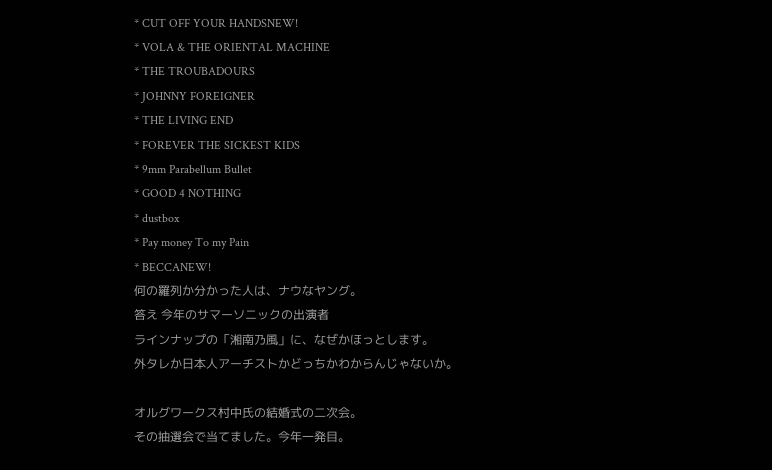* CUT OFF YOUR HANDSNEW!
* VOLA & THE ORIENTAL MACHINE
* THE TROUBADOURS
* JOHNNY FOREIGNER
* THE LIVING END
* FOREVER THE SICKEST KIDS
* 9mm Parabellum Bullet
* GOOD 4 NOTHING
* dustbox
* Pay money To my Pain
* BECCANEW!
何の羅列か分かった人は、ナウなヤング。
答え 今年のサマーソニックの出演者
ラインナップの「湘南乃風」に、なぜかほっとします。
外タレか日本人アーチストかどっちかわからんじゃないか。

オルグワークス村中氏の結婚式の二次会。
その抽選会で当てました。今年一発目。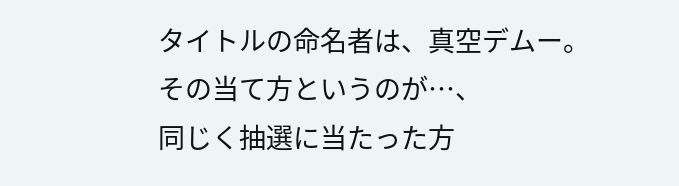タイトルの命名者は、真空デムー。
その当て方というのが…、
同じく抽選に当たった方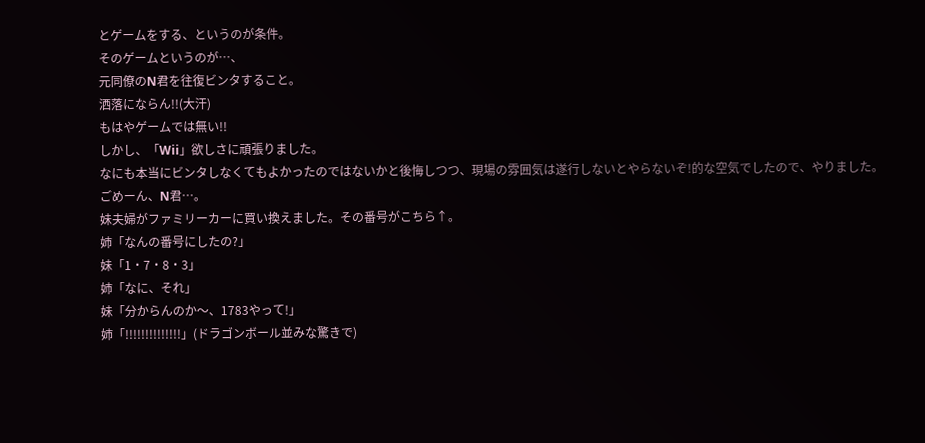とゲームをする、というのが条件。
そのゲームというのが…、
元同僚のN君を往復ビンタすること。
洒落にならん!!(大汗)
もはやゲームでは無い!!
しかし、「Wii」欲しさに頑張りました。
なにも本当にビンタしなくてもよかったのではないかと後悔しつつ、現場の雰囲気は遂行しないとやらないぞ!的な空気でしたので、やりました。
ごめーん、N君…。
妹夫婦がファミリーカーに買い換えました。その番号がこちら↑。
姉「なんの番号にしたの?」
妹「1・7・8・3」
姉「なに、それ」
妹「分からんのか〜、1783やって!」
姉「!!!!!!!!!!!!!!」(ドラゴンボール並みな驚きで)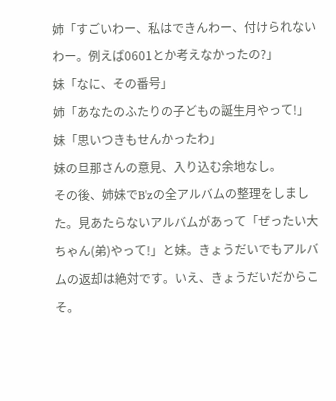姉「すごいわー、私はできんわー、付けられないわー。例えば0601とか考えなかったの?」
妹「なに、その番号」
姉「あなたのふたりの子どもの誕生月やって!」
妹「思いつきもせんかったわ」
妹の旦那さんの意見、入り込む余地なし。
その後、姉妹でB'zの全アルバムの整理をしました。見あたらないアルバムがあって「ぜったい大ちゃん(弟)やって!」と妹。きょうだいでもアルバムの返却は絶対です。いえ、きょうだいだからこそ。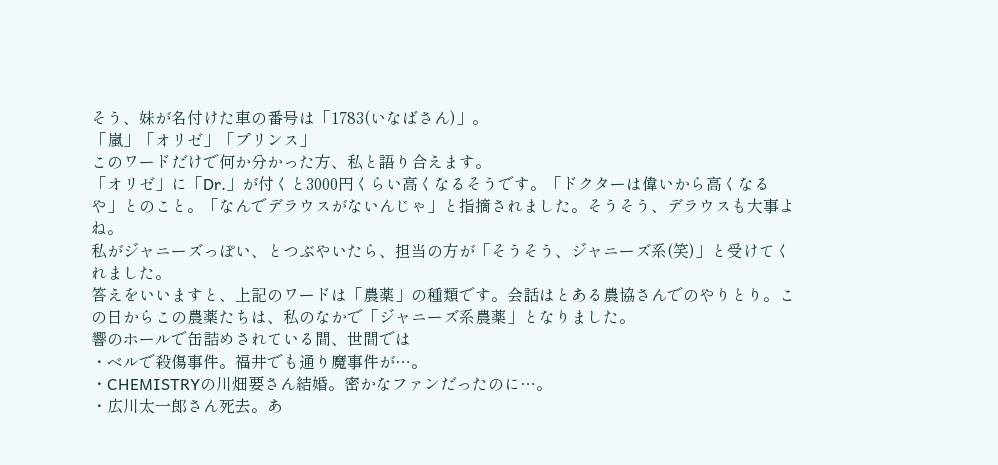そう、妹が名付けた車の番号は「1783(いなばさん)」。
「嵐」「オリゼ」「プリンス」
このワードだけで何か分かった方、私と語り合えます。
「オリゼ」に「Dr.」が付くと3000円くらい高くなるそうです。「ドクターは偉いから高くなるや」とのこと。「なんでデラウスがないんじゃ」と指摘されました。そうそう、デラウスも大事よね。
私がジャニーズっぽい、とつぶやいたら、担当の方が「そうそう、ジャニーズ系(笑)」と受けてくれました。
答えをいいますと、上記のワードは「農薬」の種類です。会話はとある農協さんでのやりとり。この日からこの農薬たちは、私のなかで「ジャニーズ系農薬」となりました。
響のホールで缶詰めされている間、世間では
・ベルで殺傷事件。福井でも通り魔事件が…。
・CHEMISTRYの川畑要さん結婚。密かなファンだったのに…。
・広川太一郎さん死去。あ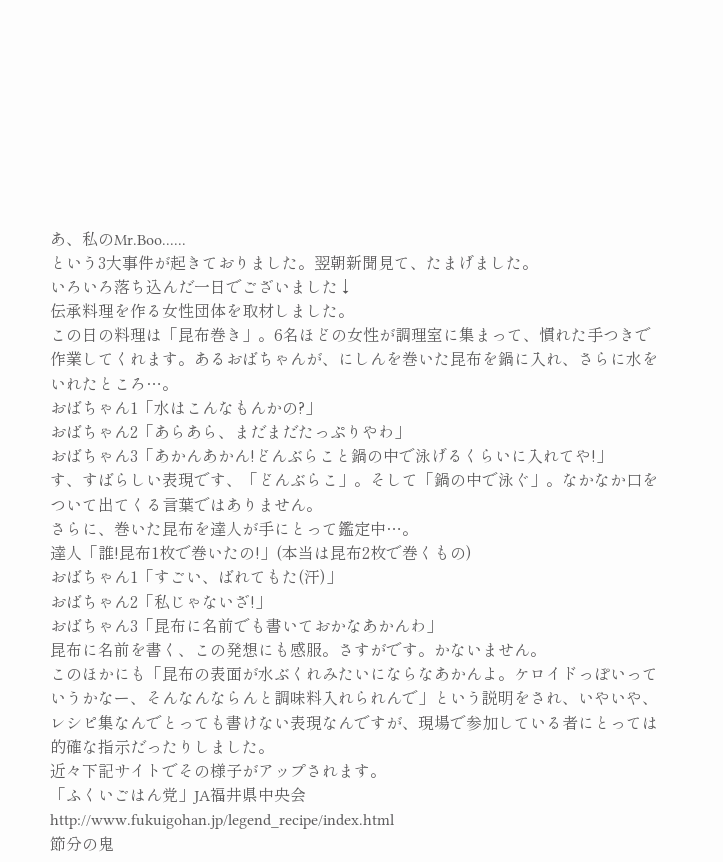あ、私のMr.Boo......
という3大事件が起きておりました。翌朝新聞見て、たまげました。
いろいろ落ち込んだ一日でございました↓
伝承料理を作る女性団体を取材しました。
この日の料理は「昆布巻き」。6名ほどの女性が調理室に集まって、慣れた手つきで作業してくれます。あるおばちゃんが、にしんを巻いた昆布を鍋に入れ、さらに水をいれたところ…。
おばちゃん1「水はこんなもんかの?」
おばちゃん2「あらあら、まだまだたっぷりやわ」
おばちゃん3「あかんあかん!どんぶらこと鍋の中で泳げるくらいに入れてや!」
す、すばらしい表現です、「どんぶらこ」。そして「鍋の中で泳ぐ」。なかなか口をついて出てくる言葉ではありません。
さらに、巻いた昆布を達人が手にとって鑑定中…。
達人「誰!昆布1枚で巻いたの!」(本当は昆布2枚で巻くもの)
おばちゃん1「すごい、ばれてもた(汗)」
おばちゃん2「私じゃないざ!」
おばちゃん3「昆布に名前でも書いておかなあかんわ」
昆布に名前を書く、この発想にも感服。さすがです。かないません。
このほかにも「昆布の表面が水ぶくれみたいにならなあかんよ。ケロイドっぽいっていうかなー、そんなんならんと調味料入れられんで」という説明をされ、いやいや、レシピ集なんでとっても書けない表現なんですが、現場で参加している者にとっては的確な指示だったりしました。
近々下記サイトでその様子がアップされます。
「ふくいごはん党」JA福井県中央会
http://www.fukuigohan.jp/legend_recipe/index.html
節分の鬼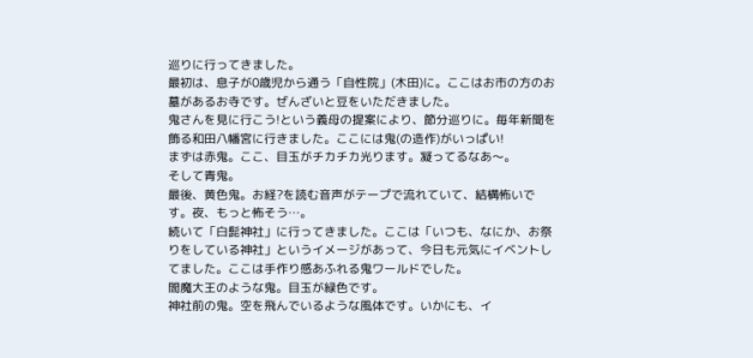巡りに行ってきました。
最初は、息子が0歳児から通う「自性院」(木田)に。ここはお市の方のお墓があるお寺です。ぜんざいと豆をいただきました。
鬼さんを見に行こう!という義母の提案により、節分巡りに。毎年新聞を飾る和田八幡宮に行きました。ここには鬼(の造作)がいっぱい!
まずは赤鬼。ここ、目玉がチカチカ光ります。凝ってるなあ〜。
そして青鬼。
最後、黄色鬼。お経?を読む音声がテープで流れていて、結構怖いです。夜、もっと怖そう…。
続いて「白髭神社」に行ってきました。ここは「いつも、なにか、お祭りをしている神社」というイメージがあって、今日も元気にイベントしてました。ここは手作り感あふれる鬼ワールドでした。
閻魔大王のような鬼。目玉が緑色です。
神社前の鬼。空を飛んでいるような風体です。いかにも、イ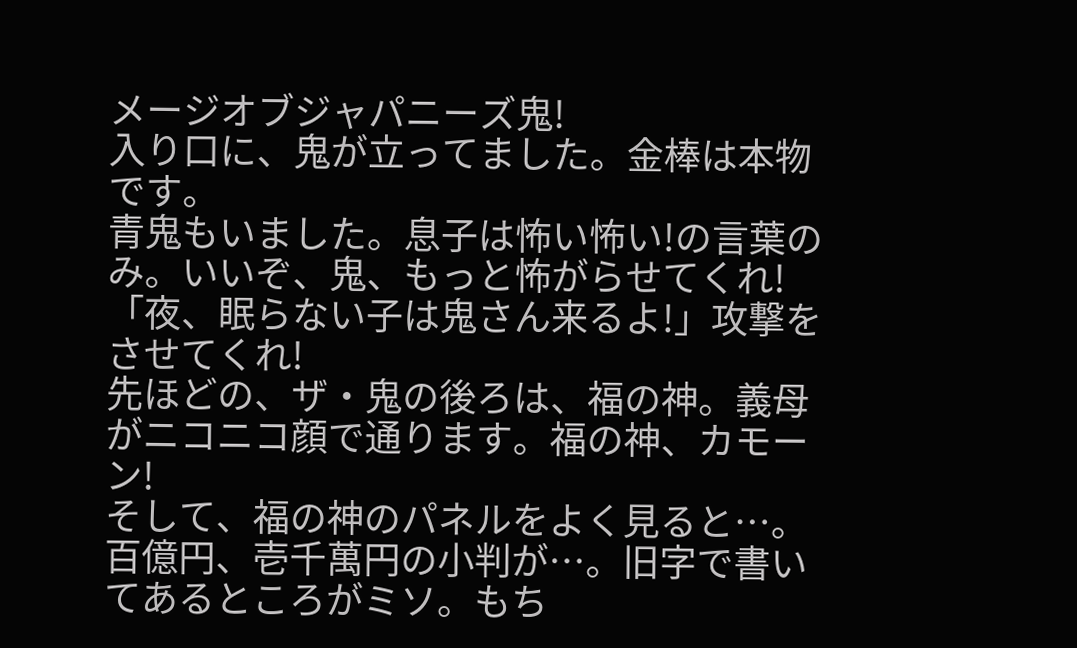メージオブジャパニーズ鬼!
入り口に、鬼が立ってました。金棒は本物です。
青鬼もいました。息子は怖い怖い!の言葉のみ。いいぞ、鬼、もっと怖がらせてくれ!「夜、眠らない子は鬼さん来るよ!」攻撃をさせてくれ!
先ほどの、ザ・鬼の後ろは、福の神。義母がニコニコ顔で通ります。福の神、カモーン!
そして、福の神のパネルをよく見ると…。百億円、壱千萬円の小判が…。旧字で書いてあるところがミソ。もち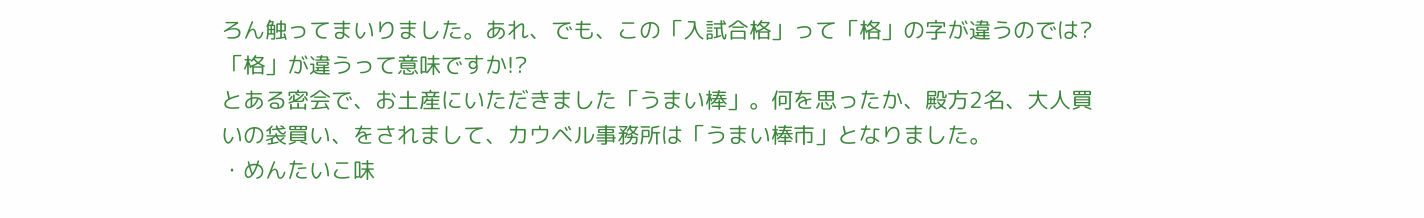ろん触ってまいりました。あれ、でも、この「入試合格」って「格」の字が違うのでは? 「格」が違うって意味ですか!?
とある密会で、お土産にいただきました「うまい棒」。何を思ったか、殿方2名、大人買いの袋買い、をされまして、カウベル事務所は「うまい棒市」となりました。
・めんたいこ味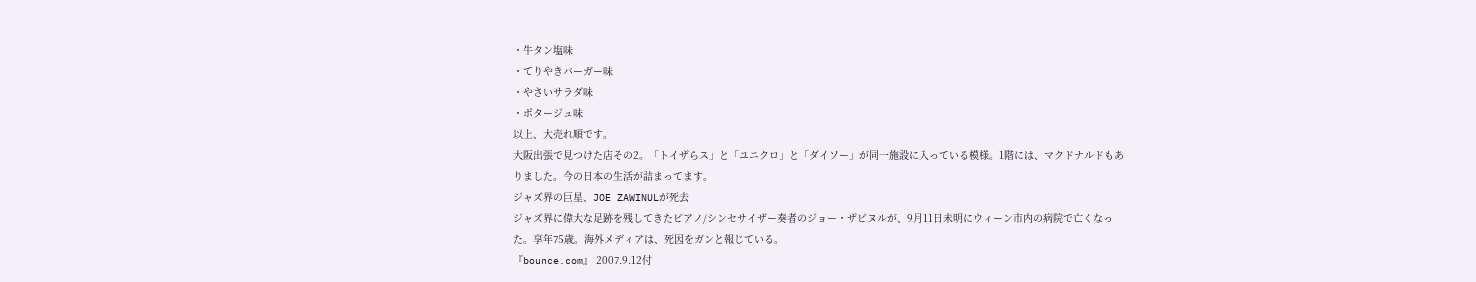・牛タン塩味
・てりやきバーガー味
・やさいサラダ味
・ポタージュ味
以上、大売れ順です。
大阪出張で見つけた店その2。「トイザらス」と「ユニクロ」と「ダイソー」が同一施設に入っている模様。1階には、マクドナルドもありました。今の日本の生活が詰まってます。
ジャズ界の巨星、JOE ZAWINULが死去
ジャズ界に偉大な足跡を残してきたピアノ/シンセサイザー奏者のジョー・ザビヌルが、9月11日未明にウィーン市内の病院で亡くなった。享年75歳。海外メディアは、死因をガンと報じている。
『bounce.com』 2007.9.12付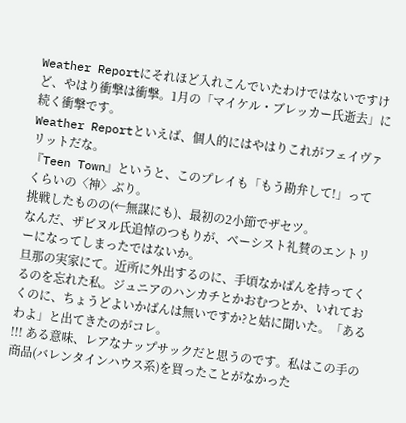Weather Reportにそれほど入れこんでいたわけではないですけど、やはり衝撃は衝撃。1月の「マイケル・ブレッカー氏逝去」に続く衝撃です。
Weather Reportといえば、個人的にはやはりこれがフェイヴァリットだな。
『Teen Town』というと、このプレイも「もう勘弁して!」ってくらいの〈神〉ぶり。
挑戦したものの(←無謀にも)、最初の2小節でザセツ。
なんだ、ザビヌル氏追悼のつもりが、ベーシスト礼賛のエントリーになってしまったではないか。
旦那の実家にて。近所に外出するのに、手頃なかばんを持ってくるのを忘れた私。ジュニアのハンカチとかおむつとか、いれておくのに、ちょうどよいかばんは無いですか?と姑に聞いた。「あるわよ」と出てきたのがコレ。
!!! ある意味、レアなナップサックだと思うのです。私はこの手の商品(バレンタインハウス系)を買ったことがなかった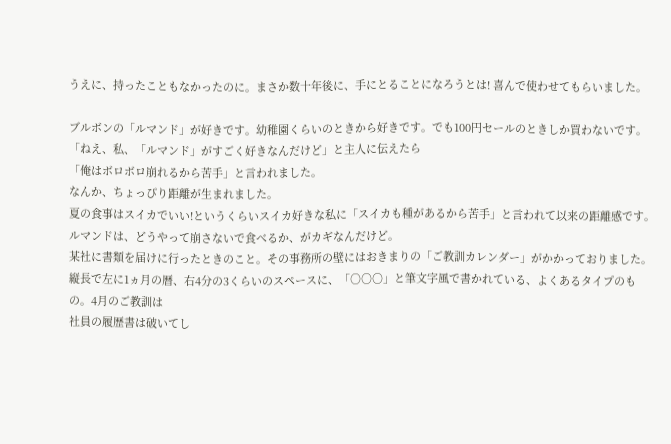うえに、持ったこともなかったのに。まさか数十年後に、手にとることになろうとは! 喜んで使わせてもらいました。

ブルボンの「ルマンド」が好きです。幼稚園くらいのときから好きです。でも100円セールのときしか買わないです。
「ねえ、私、「ルマンド」がすごく好きなんだけど」と主人に伝えたら
「俺はボロボロ崩れるから苦手」と言われました。
なんか、ちょっぴり距離が生まれました。
夏の食事はスイカでいい!というくらいスイカ好きな私に「スイカも種があるから苦手」と言われて以来の距離感です。
ルマンドは、どうやって崩さないで食べるか、がカギなんだけど。
某社に書類を届けに行ったときのこと。その事務所の壁にはおきまりの「ご教訓カレンダー」がかかっておりました。縦長で左に1ヵ月の暦、右4分の3くらいのスペースに、「○○○」と筆文字風で書かれている、よくあるタイプのもの。4月のご教訓は
社員の履歴書は破いてし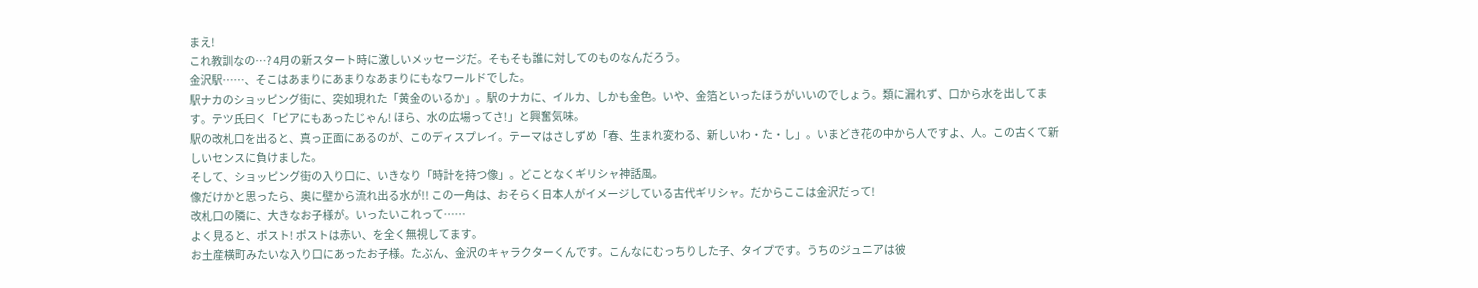まえ!
これ教訓なの…? 4月の新スタート時に激しいメッセージだ。そもそも誰に対してのものなんだろう。
金沢駅……、そこはあまりにあまりなあまりにもなワールドでした。
駅ナカのショッピング街に、突如現れた「黄金のいるか」。駅のナカに、イルカ、しかも金色。いや、金箔といったほうがいいのでしょう。類に漏れず、口から水を出してます。テツ氏曰く「ピアにもあったじゃん! ほら、水の広場ってさ!」と興奮気味。
駅の改札口を出ると、真っ正面にあるのが、このディスプレイ。テーマはさしずめ「春、生まれ変わる、新しいわ・た・し」。いまどき花の中から人ですよ、人。この古くて新しいセンスに負けました。
そして、ショッピング街の入り口に、いきなり「時計を持つ像」。どことなくギリシャ神話風。
像だけかと思ったら、奥に壁から流れ出る水が!! この一角は、おそらく日本人がイメージしている古代ギリシャ。だからここは金沢だって!
改札口の隣に、大きなお子様が。いったいこれって……
よく見ると、ポスト! ポストは赤い、を全く無視してます。
お土産横町みたいな入り口にあったお子様。たぶん、金沢のキャラクターくんです。こんなにむっちりした子、タイプです。うちのジュニアは彼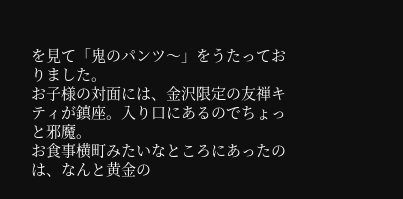を見て「鬼のパンツ〜」をうたっておりました。
お子様の対面には、金沢限定の友禅キティが鎮座。入り口にあるのでちょっと邪魔。
お食事横町みたいなところにあったのは、なんと黄金の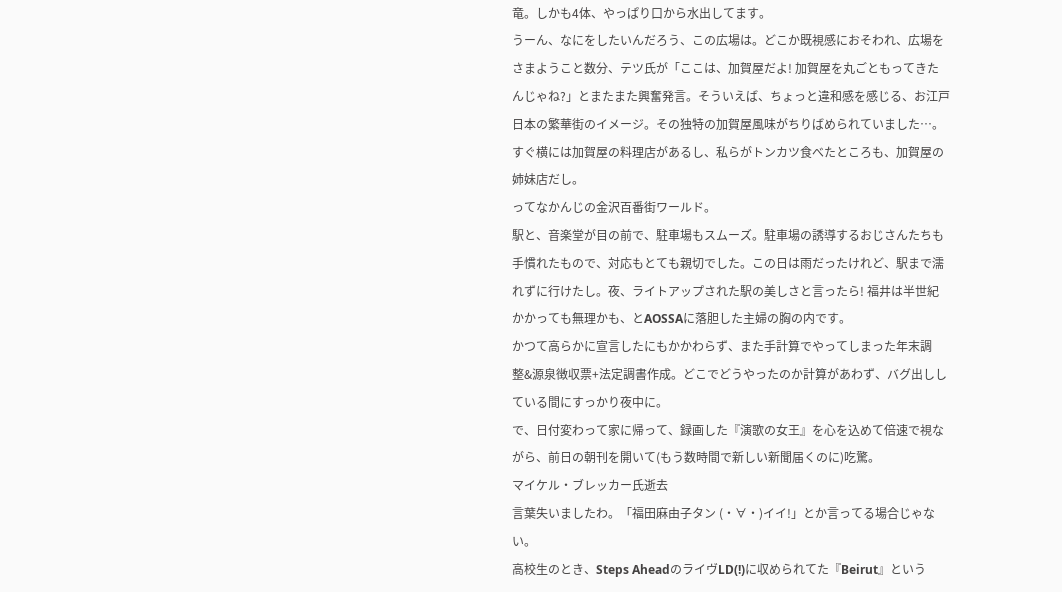竜。しかも4体、やっぱり口から水出してます。
うーん、なにをしたいんだろう、この広場は。どこか既視感におそわれ、広場をさまようこと数分、テツ氏が「ここは、加賀屋だよ! 加賀屋を丸ごともってきたんじゃね?」とまたまた興奮発言。そういえば、ちょっと違和感を感じる、お江戸日本の繁華街のイメージ。その独特の加賀屋風味がちりばめられていました…。すぐ横には加賀屋の料理店があるし、私らがトンカツ食べたところも、加賀屋の姉妹店だし。
ってなかんじの金沢百番街ワールド。
駅と、音楽堂が目の前で、駐車場もスムーズ。駐車場の誘導するおじさんたちも手慣れたもので、対応もとても親切でした。この日は雨だったけれど、駅まで濡れずに行けたし。夜、ライトアップされた駅の美しさと言ったら! 福井は半世紀かかっても無理かも、とAOSSAに落胆した主婦の胸の内です。
かつて高らかに宣言したにもかかわらず、また手計算でやってしまった年末調整&源泉徴収票+法定調書作成。どこでどうやったのか計算があわず、バグ出ししている間にすっかり夜中に。
で、日付変わって家に帰って、録画した『演歌の女王』を心を込めて倍速で視ながら、前日の朝刊を開いて(もう数時間で新しい新聞届くのに)吃驚。
マイケル・ブレッカー氏逝去
言葉失いましたわ。「福田麻由子タン (・∀・)イイ!」とか言ってる場合じゃない。
高校生のとき、Steps AheadのライヴLD(!)に収められてた『Beirut』という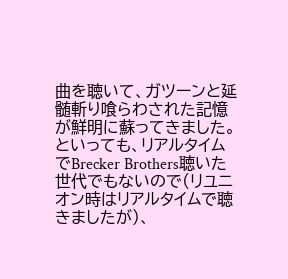曲を聴いて、ガツーンと延髄斬り喰らわされた記憶が鮮明に蘇ってきました。といっても、リアルタイムでBrecker Brothers聴いた世代でもないので(リユニオン時はリアルタイムで聴きましたが)、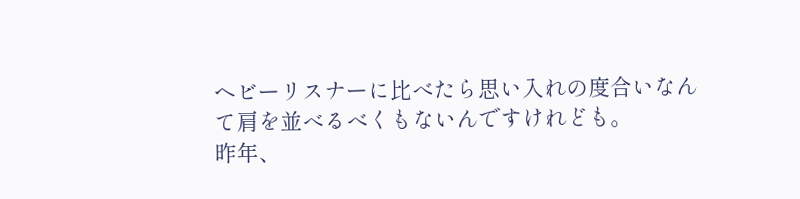ヘビーリスナーに比べたら思い入れの度合いなんて肩を並べるべくもないんですけれども。
昨年、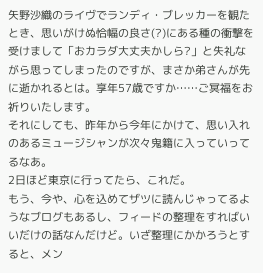矢野沙織のライヴでランディ・ブレッカーを観たとき、思いがけぬ恰幅の良さ(?)にある種の衝撃を受けまして「おカラダ大丈夫かしら?」と失礼ながら思ってしまったのですが、まさか弟さんが先に逝かれるとは。享年57歳ですか……ご冥福をお祈りいたします。
それにしても、昨年から今年にかけて、思い入れのあるミュージシャンが次々鬼籍に入っていってるなあ。
2日ほど東京に行ってたら、これだ。
もう、今や、心を込めてザツに読んじゃってるようなブログもあるし、フィードの整理をすればいいだけの話なんだけど。いざ整理にかかろうとすると、メン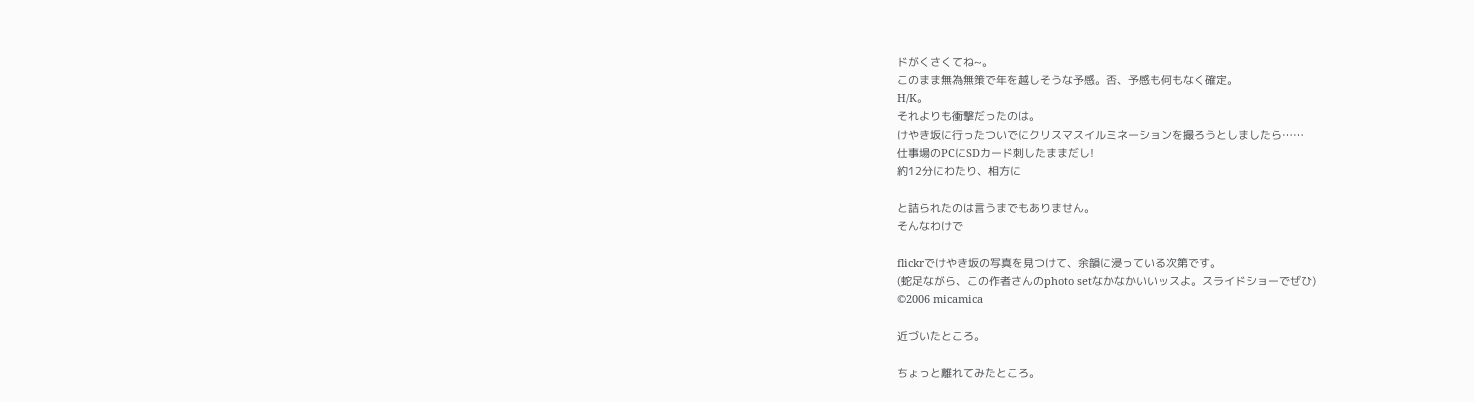ドがくさくてね~。
このまま無為無策で年を越しそうな予感。否、予感も何もなく確定。
H/K。
それよりも衝撃だったのは。
けやき坂に行ったついでにクリスマスイルミネーションを撮ろうとしましたら……
仕事場のPCにSDカード刺したままだし!
約12分にわたり、相方に

と詰られたのは言うまでもありません。
そんなわけで

flickrでけやき坂の写真を見つけて、余韻に浸っている次第です。
(蛇足ながら、この作者さんのphoto setなかなかいいッスよ。スライドショーでぜひ)
©2006 micamica

近づいたところ。

ちょっと離れてみたところ。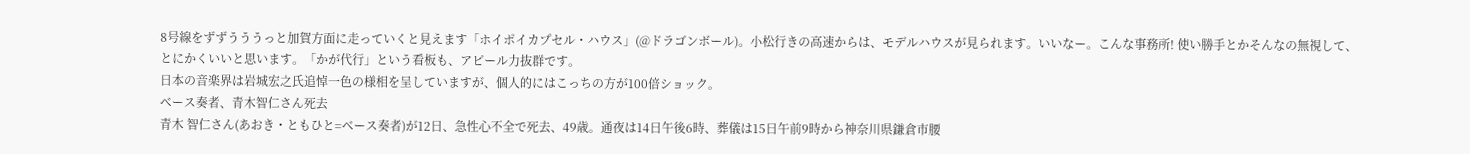8号線をずずうううっと加賀方面に走っていくと見えます「ホイポイカプセル・ハウス」(@ドラゴンボール)。小松行きの高速からは、モデルハウスが見られます。いいなー。こんな事務所! 使い勝手とかそんなの無視して、とにかくいいと思います。「かが代行」という看板も、アピール力抜群です。
日本の音楽界は岩城宏之氏追悼一色の様相を呈していますが、個人的にはこっちの方が100倍ショック。
ベース奏者、青木智仁さん死去
青木 智仁さん(あおき・ともひと=ベース奏者)が12日、急性心不全で死去、49歳。通夜は14日午後6時、葬儀は15日午前9時から神奈川県鎌倉市腰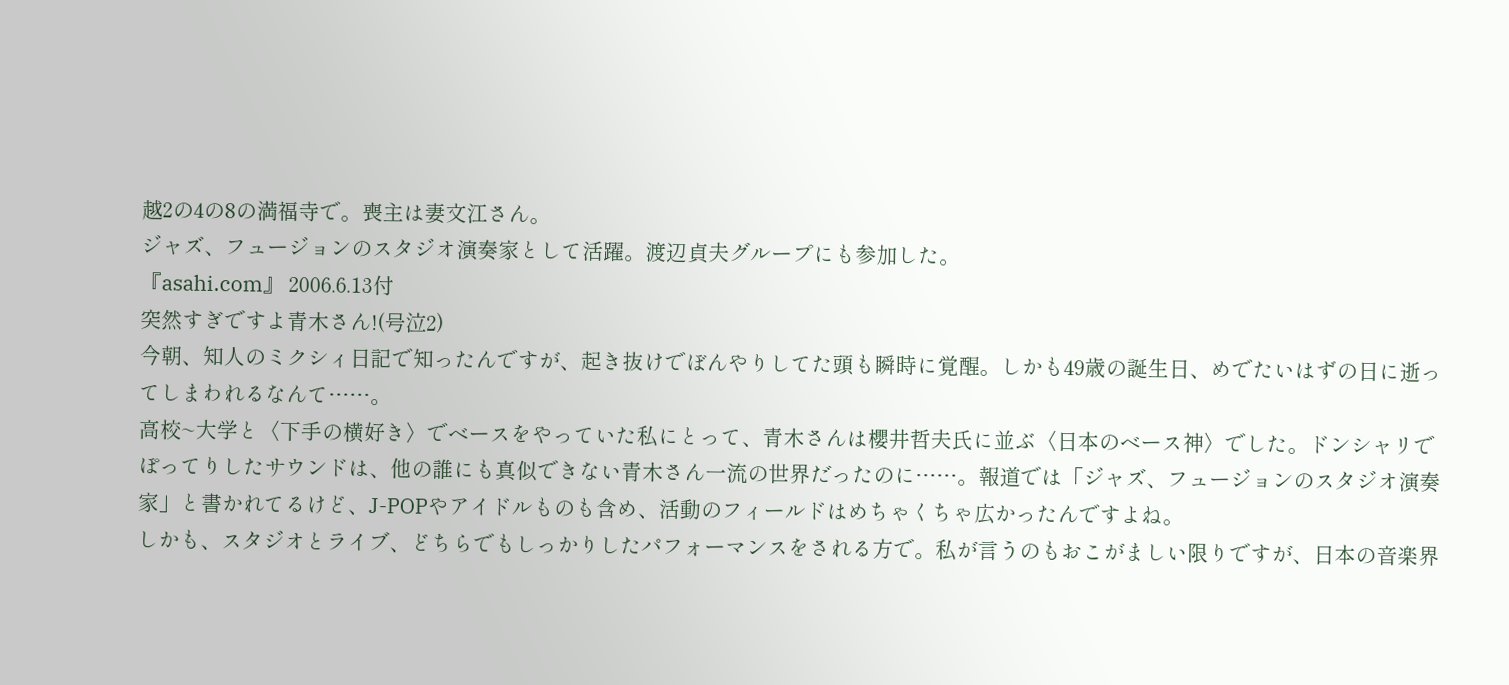越2の4の8の満福寺で。喪主は妻文江さん。
ジャズ、フュージョンのスタジオ演奏家として活躍。渡辺貞夫グループにも参加した。
『asahi.com』 2006.6.13付
突然すぎですよ青木さん!(号泣2)
今朝、知人のミクシィ日記で知ったんですが、起き抜けでぼんやりしてた頭も瞬時に覚醒。しかも49歳の誕生日、めでたいはずの日に逝ってしまわれるなんて……。
高校~大学と〈下手の横好き〉でベースをやっていた私にとって、青木さんは櫻井哲夫氏に並ぶ〈日本のベース神〉でした。ドンシャリでぽってりしたサウンドは、他の誰にも真似できない青木さん一流の世界だったのに……。報道では「ジャズ、フュージョンのスタジオ演奏家」と書かれてるけど、J-POPやアイドルものも含め、活動のフィールドはめちゃくちゃ広かったんですよね。
しかも、スタジオとライブ、どちらでもしっかりしたパフォーマンスをされる方で。私が言うのもおこがましい限りですが、日本の音楽界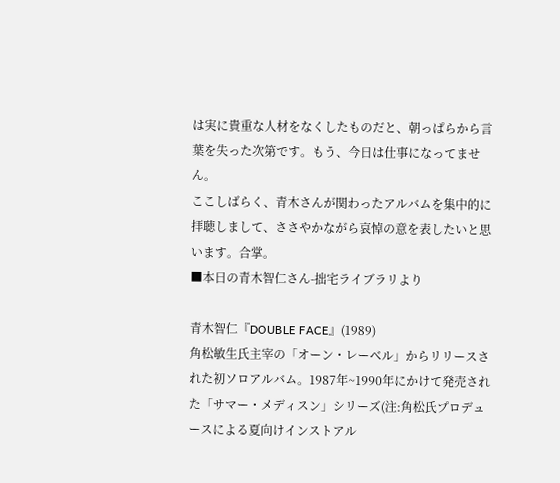は実に貴重な人材をなくしたものだと、朝っぱらから言葉を失った次第です。もう、今日は仕事になってません。
ここしばらく、青木さんが関わったアルバムを集中的に拝聴しまして、ささやかながら哀悼の意を表したいと思います。合掌。
■本日の青木智仁さん-拙宅ライブラリより

青木智仁『DOUBLE FACE』(1989)
角松敏生氏主宰の「オーン・レーベル」からリリースされた初ソロアルバム。1987年~1990年にかけて発売された「サマー・メディスン」シリーズ(注:角松氏プロデュースによる夏向けインストアル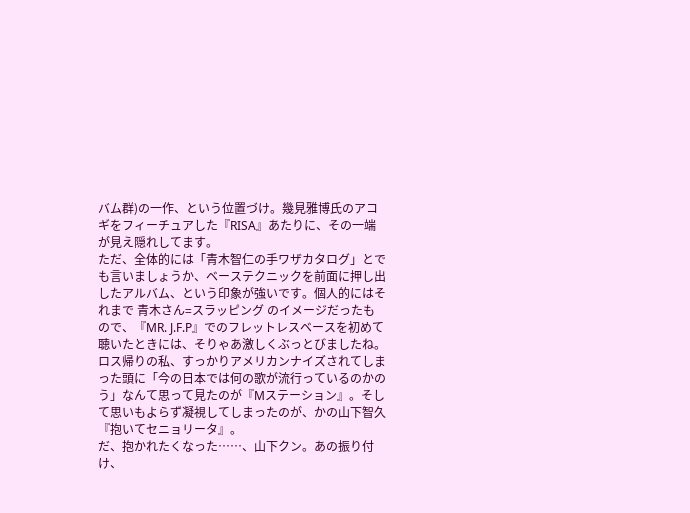バム群)の一作、という位置づけ。幾見雅博氏のアコギをフィーチュアした『RISA』あたりに、その一端が見え隠れしてます。
ただ、全体的には「青木智仁の手ワザカタログ」とでも言いましょうか、ベーステクニックを前面に押し出したアルバム、という印象が強いです。個人的にはそれまで 青木さん=スラッピング のイメージだったもので、『MR. J.F.P』でのフレットレスベースを初めて聴いたときには、そりゃあ激しくぶっとびましたね。
ロス帰りの私、すっかりアメリカンナイズされてしまった頭に「今の日本では何の歌が流行っているのかのう」なんて思って見たのが『Mステーション』。そして思いもよらず凝視してしまったのが、かの山下智久『抱いてセニョリータ』。
だ、抱かれたくなった……、山下クン。あの振り付け、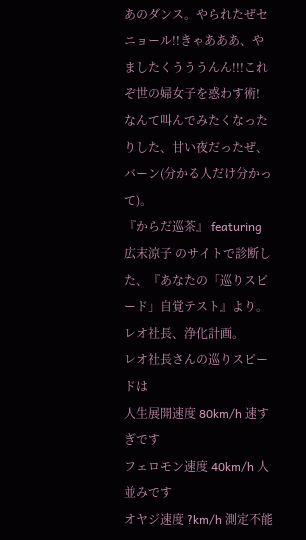あのダンス。やられたぜセニョール!!きゃあああ、やましたくうううんん!!!これぞ世の婦女子を惑わす術!
なんて叫んでみたくなったりした、甘い夜だったぜ、バーン(分かる人だけ分かって)。
『からだ巡茶』 featuring 広末涼子 のサイトで診断した、『あなたの「巡りスピード」自覚テスト』より。
レオ社長、浄化計画。
レオ社長さんの巡りスピードは
人生展開速度 80km/h 速すぎです
フェロモン速度 40km/h 人並みです
オヤジ速度 ?km/h 測定不能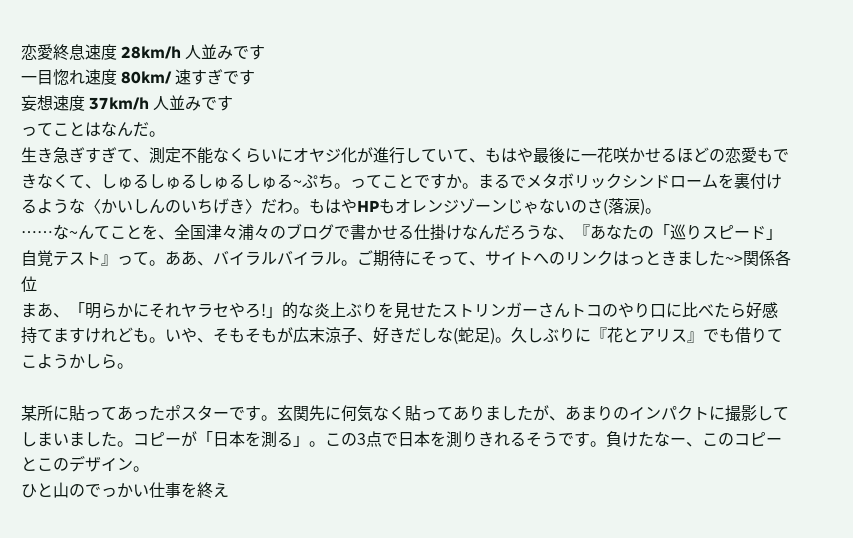恋愛終息速度 28km/h 人並みです
一目惚れ速度 80km/ 速すぎです
妄想速度 37km/h 人並みです
ってことはなんだ。
生き急ぎすぎて、測定不能なくらいにオヤジ化が進行していて、もはや最後に一花咲かせるほどの恋愛もできなくて、しゅるしゅるしゅるしゅる~ぷち。ってことですか。まるでメタボリックシンドロームを裏付けるような〈かいしんのいちげき〉だわ。もはやHPもオレンジゾーンじゃないのさ(落涙)。
……な~んてことを、全国津々浦々のブログで書かせる仕掛けなんだろうな、『あなたの「巡りスピード」自覚テスト』って。ああ、バイラルバイラル。ご期待にそって、サイトへのリンクはっときました~>関係各位
まあ、「明らかにそれヤラセやろ!」的な炎上ぶりを見せたストリンガーさんトコのやり口に比べたら好感持てますけれども。いや、そもそもが広末涼子、好きだしな(蛇足)。久しぶりに『花とアリス』でも借りてこようかしら。

某所に貼ってあったポスターです。玄関先に何気なく貼ってありましたが、あまりのインパクトに撮影してしまいました。コピーが「日本を測る」。この3点で日本を測りきれるそうです。負けたなー、このコピーとこのデザイン。
ひと山のでっかい仕事を終え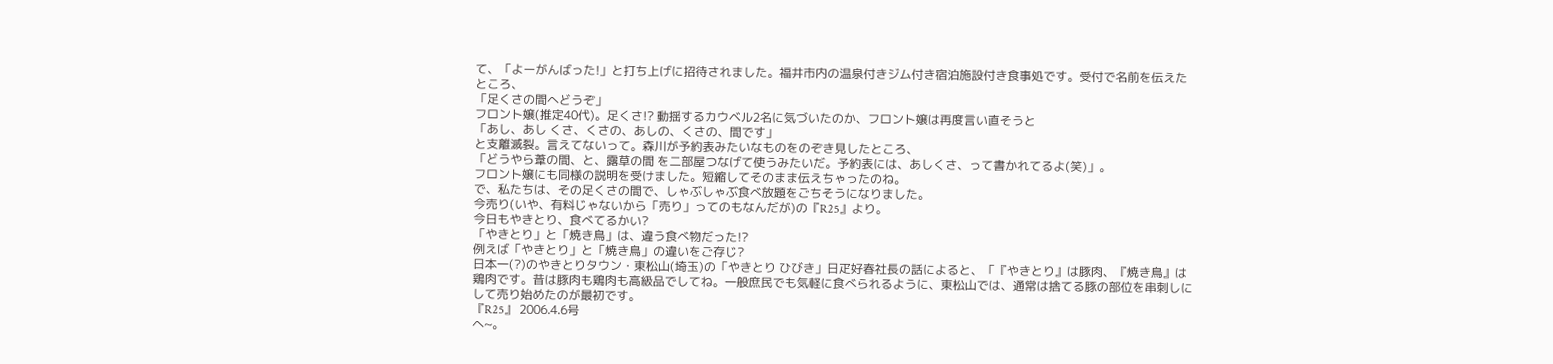て、「よーがんばった!」と打ち上げに招待されました。福井市内の温泉付きジム付き宿泊施設付き食事処です。受付で名前を伝えたところ、
「足くさの間へどうぞ」
フロント嬢(推定40代)。足くさ!? 動揺するカウベル2名に気づいたのか、フロント嬢は再度言い直そうと
「あし、あし くさ、くさの、あしの、くさの、間です」
と支離滅裂。言えてないって。森川が予約表みたいなものをのぞき見したところ、
「どうやら葦の間、と、露草の間 を二部屋つなげて使うみたいだ。予約表には、あしくさ、って書かれてるよ(笑)」。
フロント嬢にも同様の説明を受けました。短縮してそのまま伝えちゃったのね。
で、私たちは、その足くさの間で、しゃぶしゃぶ食べ放題をごちそうになりました。
今売り(いや、有料じゃないから「売り」ってのもなんだが)の『R25』より。
今日もやきとり、食べてるかい?
「やきとり」と「焼き鳥」は、違う食べ物だった!?
例えば「やきとり」と「焼き鳥」の違いをご存じ?
日本一(?)のやきとりタウン・東松山(埼玉)の「やきとり ひびき」日疋好春社長の話によると、「『やきとり』は豚肉、『焼き鳥』は鶏肉です。昔は豚肉も鶏肉も高級品でしてね。一般庶民でも気軽に食べられるように、東松山では、通常は捨てる豚の部位を串刺しにして売り始めたのが最初です。
『R25』 2006.4.6号
へ~。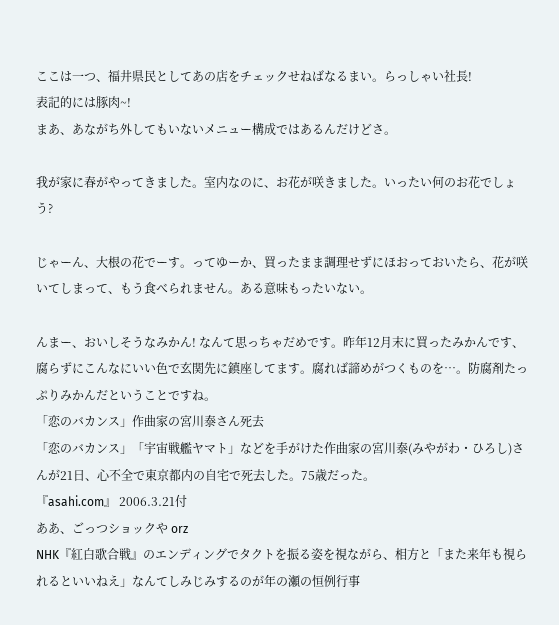ここは一つ、福井県民としてあの店をチェックせねばなるまい。らっしゃい社長!
表記的には豚肉~!
まあ、あながち外してもいないメニュー構成ではあるんだけどさ。

我が家に春がやってきました。室内なのに、お花が咲きました。いったい何のお花でしょう?

じゃーん、大根の花でーす。ってゆーか、買ったまま調理せずにほおっておいたら、花が咲いてしまって、もう食べられません。ある意味もったいない。

んまー、おいしそうなみかん! なんて思っちゃだめです。昨年12月末に買ったみかんです、腐らずにこんなにいい色で玄関先に鎮座してます。腐れば諦めがつくものを…。防腐剤たっぷりみかんだということですね。
「恋のバカンス」作曲家の宮川泰さん死去
「恋のバカンス」「宇宙戦艦ヤマト」などを手がけた作曲家の宮川泰(みやがわ・ひろし)さんが21日、心不全で東京都内の自宅で死去した。75歳だった。
『asahi.com』 2006.3.21付
ああ、ごっつショックや orz
NHK『紅白歌合戦』のエンディングでタクトを振る姿を視ながら、相方と「また来年も視られるといいねえ」なんてしみじみするのが年の瀬の恒例行事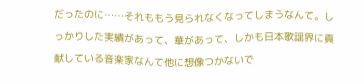だったのに……それももう見られなくなってしまうなんて。しっかりした実績があって、華があって、しかも日本歌謡界に貢献している音楽家なんて他に想像つかないで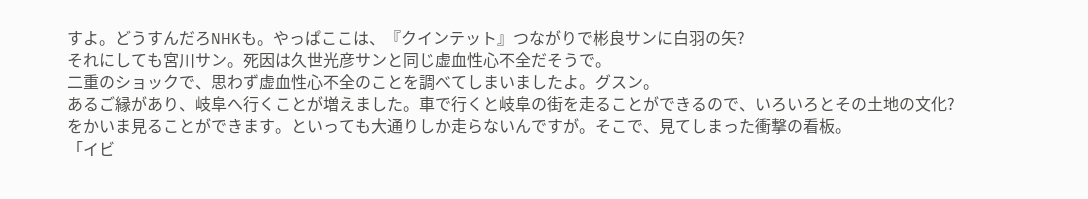すよ。どうすんだろNHKも。やっぱここは、『クインテット』つながりで彬良サンに白羽の矢?
それにしても宮川サン。死因は久世光彦サンと同じ虚血性心不全だそうで。
二重のショックで、思わず虚血性心不全のことを調べてしまいましたよ。グスン。
あるご縁があり、岐阜へ行くことが増えました。車で行くと岐阜の街を走ることができるので、いろいろとその土地の文化?をかいま見ることができます。といっても大通りしか走らないんですが。そこで、見てしまった衝撃の看板。
「イビ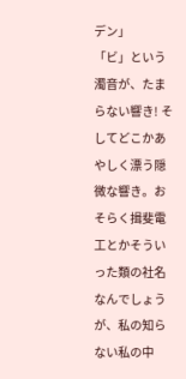デン」
「ビ」という濁音が、たまらない響き! そしてどこかあやしく漂う隠微な響き。おそらく揖斐電工とかそういった類の社名なんでしょうが、私の知らない私の中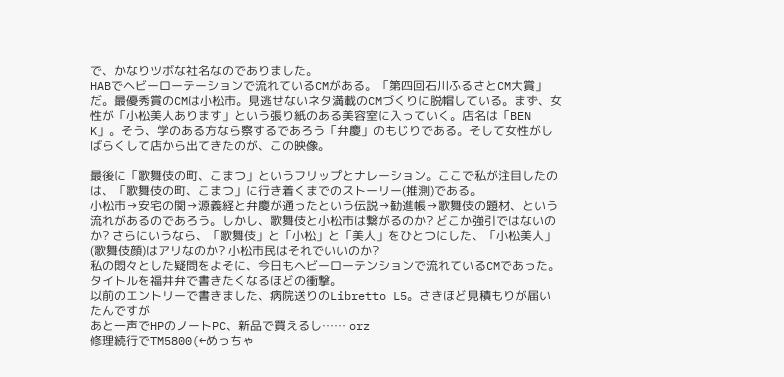で、かなりツボな社名なのでありました。
HABでヘビーローテーションで流れているCMがある。「第四回石川ふるさとCM大賞」だ。最優秀賞のCMは小松市。見逃せないネタ満載のCMづくりに脱帽している。まず、女性が「小松美人あります」という張り紙のある美容室に入っていく。店名は「BEN K」。そう、学のある方なら察するであろう「弁慶」のもじりである。そして女性がしばらくして店から出てきたのが、この映像。

最後に「歌舞伎の町、こまつ」というフリップとナレーション。ここで私が注目したのは、「歌舞伎の町、こまつ」に行き着くまでのストーリー(推測)である。
小松市→安宅の関→源義経と弁慶が通ったという伝説→勧進帳→歌舞伎の題材、という流れがあるのであろう。しかし、歌舞伎と小松市は繋がるのか? どこか強引ではないのか? さらにいうなら、「歌舞伎」と「小松」と「美人」をひとつにした、「小松美人」(歌舞伎顔)はアリなのか? 小松市民はそれでいいのか?
私の悶々とした疑問をよそに、今日もヘビーローテンションで流れているCMであった。
タイトルを福井弁で書きたくなるほどの衝撃。
以前のエントリーで書きました、病院送りのLibretto L5。さきほど見積もりが届いたんですが
あと一声でHPのノートPC、新品で買えるし…… orz
修理続行でTM5800(←めっちゃ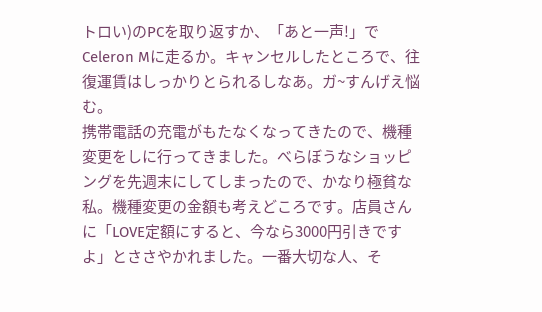トロい)のPCを取り返すか、「あと一声!」でCeleron Mに走るか。キャンセルしたところで、往復運賃はしっかりとられるしなあ。ガ~すんげえ悩む。
携帯電話の充電がもたなくなってきたので、機種変更をしに行ってきました。べらぼうなショッピングを先週末にしてしまったので、かなり極貧な私。機種変更の金額も考えどころです。店員さんに「LOVE定額にすると、今なら3000円引きですよ」とささやかれました。一番大切な人、そ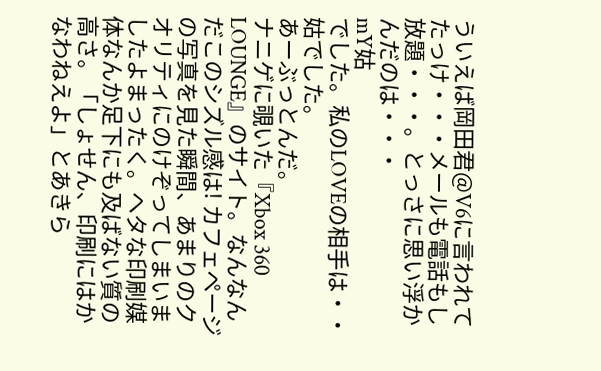ういえば岡田君@V6に言われてたっけ・・・メールも電話もし放題・・・。とっさに思い浮かんだのは・・・
mY姑
でした。私のLOVEの相手は・・姑でした。
あーぶっとんだ。
ナニゲに覗いた『Xbox 360 LOUNGE』のサイト。なんなんだこのシズル感は! カフェページの写真を見た瞬間、あまりのクオリティにのけぞってしまいましたよまったく。ヘタな印刷媒体なんか足下にも及ばない質の高さ。「しょせん、印刷にはかなわねえよ」とあきら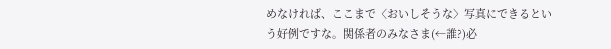めなければ、ここまで〈おいしそうな〉写真にできるという好例ですな。関係者のみなさま(←誰?)必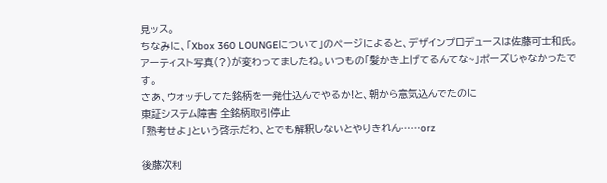見ッス。
ちなみに、「Xbox 360 LOUNGEについて」のページによると、デザインプロデュースは佐藤可士和氏。アーティスト写真(?)が変わってましたね。いつもの「髪かき上げてるんてな~」ポーズじゃなかったです。
さあ、ウォッチしてた銘柄を一発仕込んでやるか!と、朝から意気込んでたのに
東証システム障害 全銘柄取引停止
「熟考せよ」という啓示だわ、とでも解釈しないとやりきれん……orz

後藤次利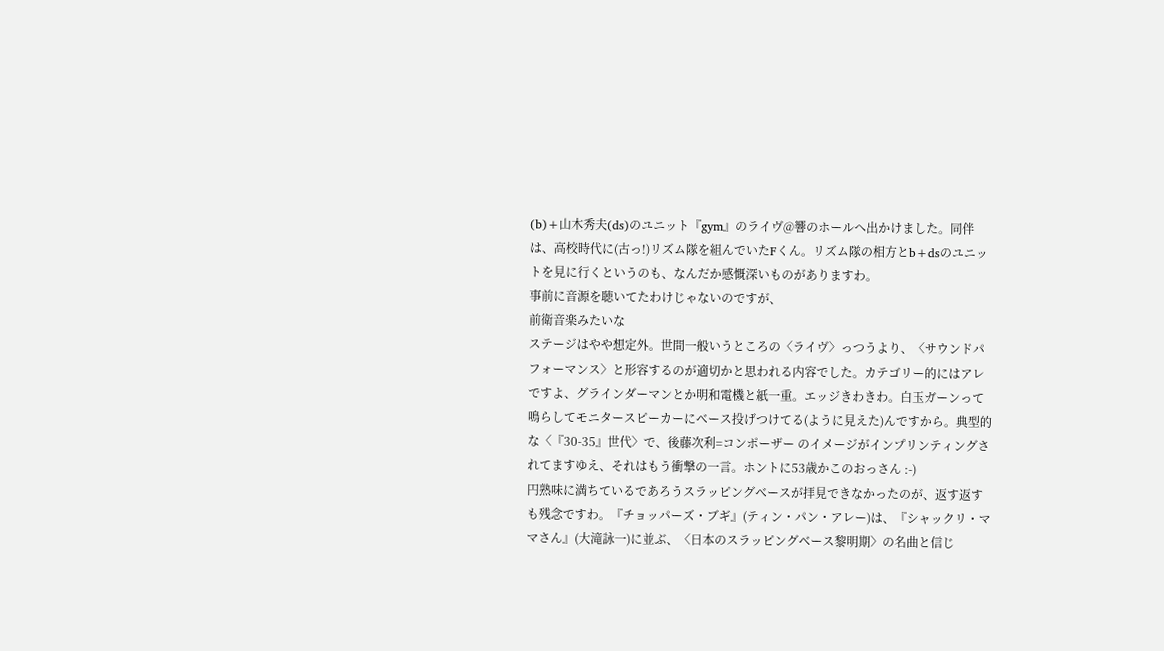(b)+山木秀夫(ds)のユニット『gym』のライヴ@響のホールへ出かけました。同伴は、高校時代に(古っ!)リズム隊を組んでいたFくん。リズム隊の相方とb+dsのユニットを見に行くというのも、なんだか感慨深いものがありますわ。
事前に音源を聴いてたわけじゃないのですが、
前衛音楽みたいな
ステージはやや想定外。世間一般いうところの〈ライヴ〉っつうより、〈サウンドパフォーマンス〉と形容するのが適切かと思われる内容でした。カテゴリー的にはアレですよ、グラインダーマンとか明和電機と紙一重。エッジきわきわ。白玉ガーンって鳴らしてモニタースピーカーにベース投げつけてる(ように見えた)んですから。典型的な〈『30-35』世代〉で、後藤次利=コンポーザー のイメージがインプリンティングされてますゆえ、それはもう衝撃の一言。ホントに53歳かこのおっさん :-)
円熟味に満ちているであろうスラッピングベースが拝見できなかったのが、返す返すも残念ですわ。『チョッパーズ・ブギ』(ティン・パン・アレー)は、『シャックリ・ママさん』(大滝詠一)に並ぶ、〈日本のスラッピングベース黎明期〉の名曲と信じ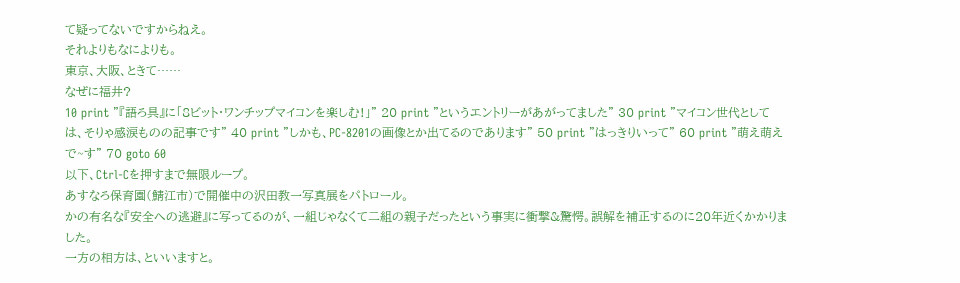て疑ってないですからねえ。
それよりもなによりも。
東京、大阪、ときて……
なぜに福井?
10 print "『語ろ具』に「8ビット・ワンチップマイコンを楽しむ!」" 20 print "というエントリーがあがってました" 30 print "マイコン世代としては、そりゃ感涙ものの記事です" 40 print "しかも、PC-8201の画像とか出てるのであります" 50 print "はっきりいって" 60 print "萌え萌えで~す" 70 goto 60
以下、Ctrl-Cを押すまで無限ループ。
あすなろ保育園(鯖江市)で開催中の沢田教一写真展をパトロール。
かの有名な『安全への逃避』に写ってるのが、一組じゃなくて二組の親子だったという事実に衝撃&驚愕。誤解を補正するのに20年近くかかりました。
一方の相方は、といいますと。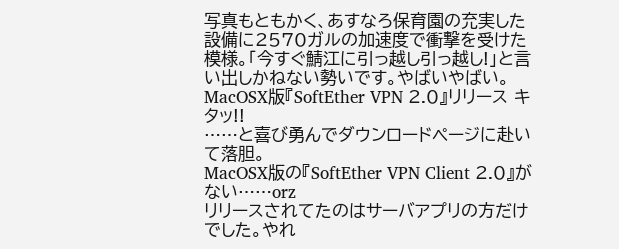写真もともかく、あすなろ保育園の充実した設備に2570ガルの加速度で衝撃を受けた模様。「今すぐ鯖江に引っ越し引っ越し!」と言い出しかねない勢いです。やばいやばい。
MacOSX版『SoftEther VPN 2.0』リリース キタッ!!
……と喜び勇んでダウンロードページに赴いて落胆。
MacOSX版の『SoftEther VPN Client 2.0』がない……orz
リリースされてたのはサーバアプリの方だけでした。やれ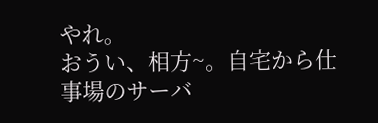やれ。
おうい、相方~。自宅から仕事場のサーバ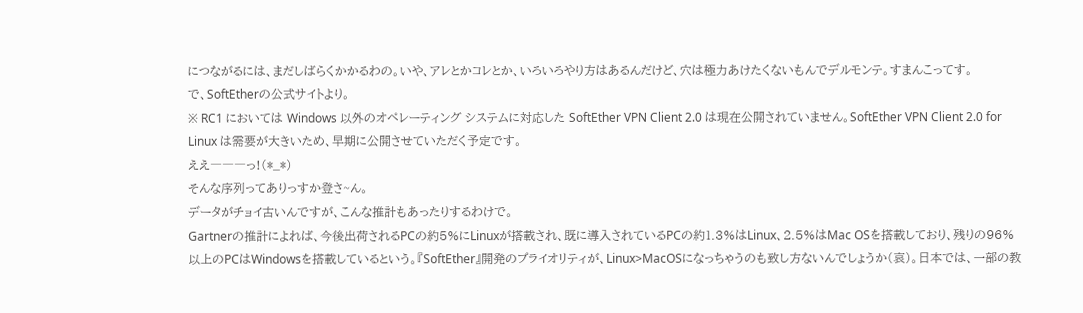につながるには、まだしばらくかかるわの。いや、アレとかコレとか、いろいろやり方はあるんだけど、穴は極力あけたくないもんでデルモンテ。すまんこってす。
で、SoftEtherの公式サイトより。
※ RC1 においては Windows 以外のオペレーティング システムに対応した SoftEther VPN Client 2.0 は現在公開されていません。SoftEther VPN Client 2.0 for Linux は需要が大きいため、早期に公開させていただく予定です。
ええ―――っ!(*_*)
そんな序列ってありっすか登さ~ん。
データがチョイ古いんですが、こんな推計もあったりするわけで。
Gartnerの推計によれば、今後出荷されるPCの約5%にLinuxが搭載され、既に導入されているPCの約1.3%はLinux、2.5%はMac OSを搭載しており、残りの96%以上のPCはWindowsを搭載しているという。『SoftEther』開発のプライオリティが、Linux>MacOSになっちゃうのも致し方ないんでしょうか(哀)。日本では、一部の教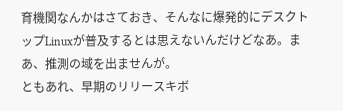育機関なんかはさておき、そんなに爆発的にデスクトップLinuxが普及するとは思えないんだけどなあ。まあ、推測の域を出ませんが。
ともあれ、早期のリリースキボ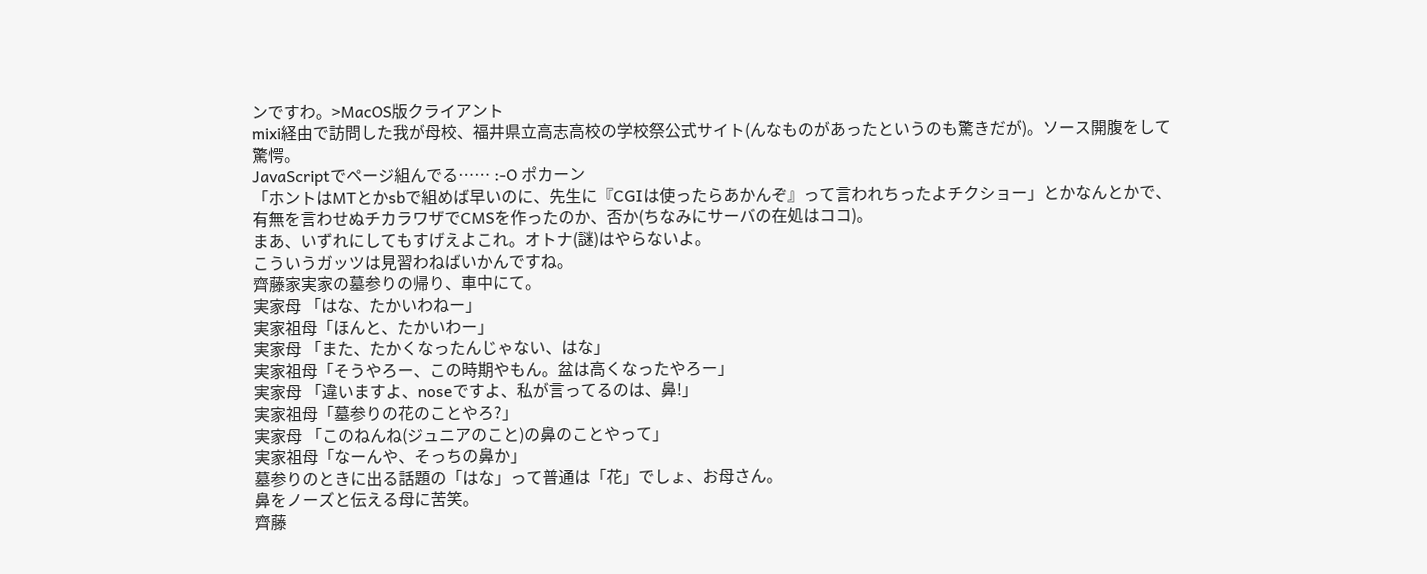ンですわ。>MacOS版クライアント
mixi経由で訪問した我が母校、福井県立高志高校の学校祭公式サイト(んなものがあったというのも驚きだが)。ソース開腹をして驚愕。
JavaScriptでページ組んでる…… :-O ポカーン
「ホントはMTとかsbで組めば早いのに、先生に『CGIは使ったらあかんぞ』って言われちったよチクショー」とかなんとかで、有無を言わせぬチカラワザでCMSを作ったのか、否か(ちなみにサーバの在処はココ)。
まあ、いずれにしてもすげえよこれ。オトナ(謎)はやらないよ。
こういうガッツは見習わねばいかんですね。
齊藤家実家の墓参りの帰り、車中にて。
実家母 「はな、たかいわねー」
実家祖母「ほんと、たかいわー」
実家母 「また、たかくなったんじゃない、はな」
実家祖母「そうやろー、この時期やもん。盆は高くなったやろー」
実家母 「違いますよ、noseですよ、私が言ってるのは、鼻!」
実家祖母「墓参りの花のことやろ?」
実家母 「このねんね(ジュニアのこと)の鼻のことやって」
実家祖母「なーんや、そっちの鼻か」
墓参りのときに出る話題の「はな」って普通は「花」でしょ、お母さん。
鼻をノーズと伝える母に苦笑。
齊藤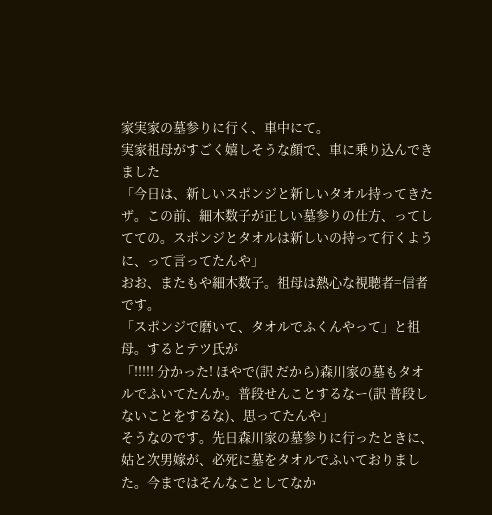家実家の墓参りに行く、車中にて。
実家祖母がすごく嬉しそうな顔で、車に乗り込んできました
「今日は、新しいスポンジと新しいタオル持ってきたザ。この前、細木数子が正しい墓参りの仕方、ってしてての。スポンジとタオルは新しいの持って行くように、って言ってたんや」
おお、またもや細木数子。祖母は熱心な視聴者=信者です。
「スポンジで磨いて、タオルでふくんやって」と祖母。するとテツ氏が
「!!!!! 分かった! ほやで(訳 だから)森川家の墓もタオルでふいてたんか。普段せんことするなー(訳 普段しないことをするな)、思ってたんや」
そうなのです。先日森川家の墓参りに行ったときに、姑と次男嫁が、必死に墓をタオルでふいておりました。今まではそんなことしてなか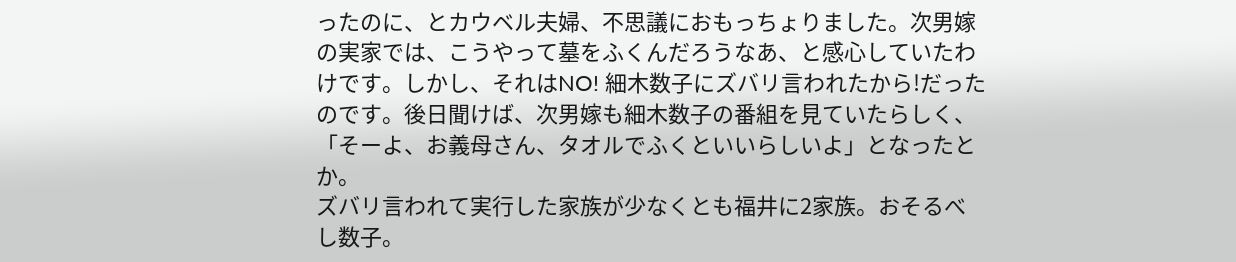ったのに、とカウベル夫婦、不思議におもっちょりました。次男嫁の実家では、こうやって墓をふくんだろうなあ、と感心していたわけです。しかし、それはNO! 細木数子にズバリ言われたから!だったのです。後日聞けば、次男嫁も細木数子の番組を見ていたらしく、「そーよ、お義母さん、タオルでふくといいらしいよ」となったとか。
ズバリ言われて実行した家族が少なくとも福井に2家族。おそるべし数子。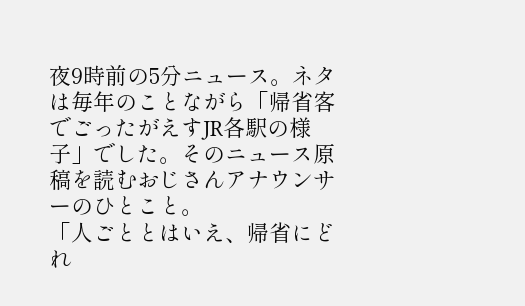夜9時前の5分ニュース。ネタは毎年のことながら「帰省客でごったがえすJR各駅の様子」でした。そのニュース原稿を読むおじさんアナウンサーのひとこと。
「人ごととはいえ、帰省にどれ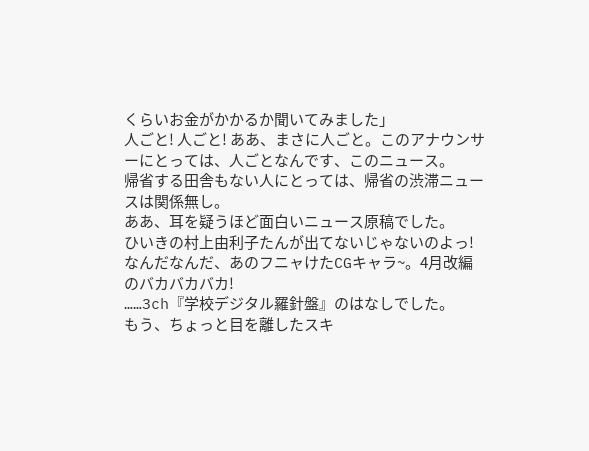くらいお金がかかるか聞いてみました」
人ごと! 人ごと! ああ、まさに人ごと。このアナウンサーにとっては、人ごとなんです、このニュース。
帰省する田舎もない人にとっては、帰省の渋滞ニュースは関係無し。
ああ、耳を疑うほど面白いニュース原稿でした。
ひいきの村上由利子たんが出てないじゃないのよっ! なんだなんだ、あのフニャけたCGキャラ~。4月改編のバカバカバカ!
……3ch『学校デジタル羅針盤』のはなしでした。
もう、ちょっと目を離したスキ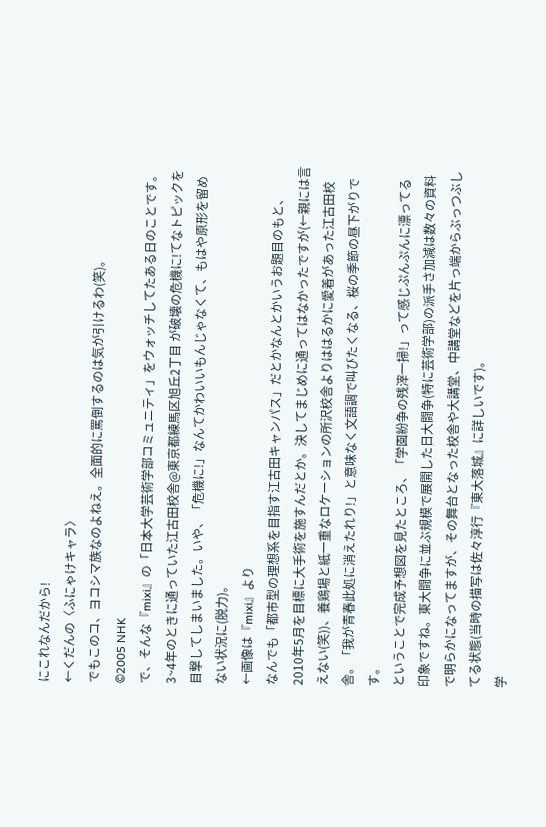にこれなんだから!
←くだんの〈ふにゃけキャラ〉
でもこのコ、ヨコシマ族なのよねえ。全面的に罵倒するのは気が引けるわ(笑)。
©2005 NHK
で、そんな『mixi』の「日本大学芸術学部コミュニティ」をウォッチしてたある日のことです。3~4年のときに通っていた江古田校舎@東京都練馬区旭丘2丁目 が破壊の危機に!てなトピックを目撃してしまいました。いや、「危機に!」なんてかわいいもんじゃなくて、もはや原形を留めない状況に(脱力)。
←画像は『mixi』より
なんでも「都市型の理想系を目指す江古田キャンパス」だとかなんとかいうお題目のもと、2010年5月を目標に大手術を施すんだとか。決してまじめに通ってはなかったですが(←親には言えない(笑))、養鶏場と紙一重なロケーションの所沢校舎よりははるかに愛着があった江古田校舎。「我が青春此処に消えたれり!」と意味なく文語調で叫びたくなる、桜の季節の昼下がりです。
ということで完成予想図を見たところ、「学園紛争の残滓一掃!」って感じぷんぷんに漂ってる印象ですね。東大闘争に並ぶ規模で展開した日大闘争(特に芸術学部)の派手さ加減は数々の資料で明らかになってますが、その舞台となった校舎や大講堂、中講堂などを片っ端からぶっつぶしてる状態(当時の描写は佐々淳行『東大落城』に詳しいです)。
学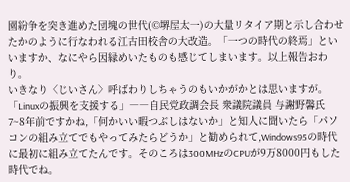園紛争を突き進めた団塊の世代(©堺屋太一)の大量リタイア期と示し合わせたかのように行なわれる江古田校舎の大改造。「一つの時代の終焉」といいますか、なにやら因縁めいたものも感じてしまいます。以上報告おわり。
いきなり〈じいさん〉呼ばわりしちゃうのもいかがかとは思いますが。
「Linuxの振興を支援する」――自民党政調会長 衆議院議員 与謝野馨氏
7~8年前ですかね,「何かいい暇つぶしはないか」と知人に聞いたら「パソコンの組み立てでもやってみたらどうか」と勧められて,Windows95の時代に最初に組み立てたんです。そのころは300MHzのCPUが9万8000円もした時代でね。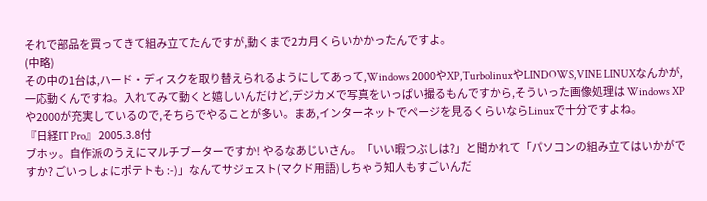それで部品を買ってきて組み立てたんですが,動くまで2カ月くらいかかったんですよ。
(中略)
その中の1台は,ハード・ディスクを取り替えられるようにしてあって,Windows 2000やXP,TurbolinuxやLINDOWS,VINE LINUXなんかが,一応動くんですね。入れてみて動くと嬉しいんだけど,デジカメで写真をいっぱい撮るもんですから,そういった画像処理は Windows XPや2000が充実しているので,そちらでやることが多い。まあ,インターネットでページを見るくらいならLinuxで十分ですよね。
『日経IT Pro』 2005.3.8付
ブホッ。自作派のうえにマルチブーターですか! やるなあじいさん。「いい暇つぶしは?」と聞かれて「パソコンの組み立てはいかがですか? ごいっしょにポテトも :-)」なんてサジェスト(マクド用語)しちゃう知人もすごいんだ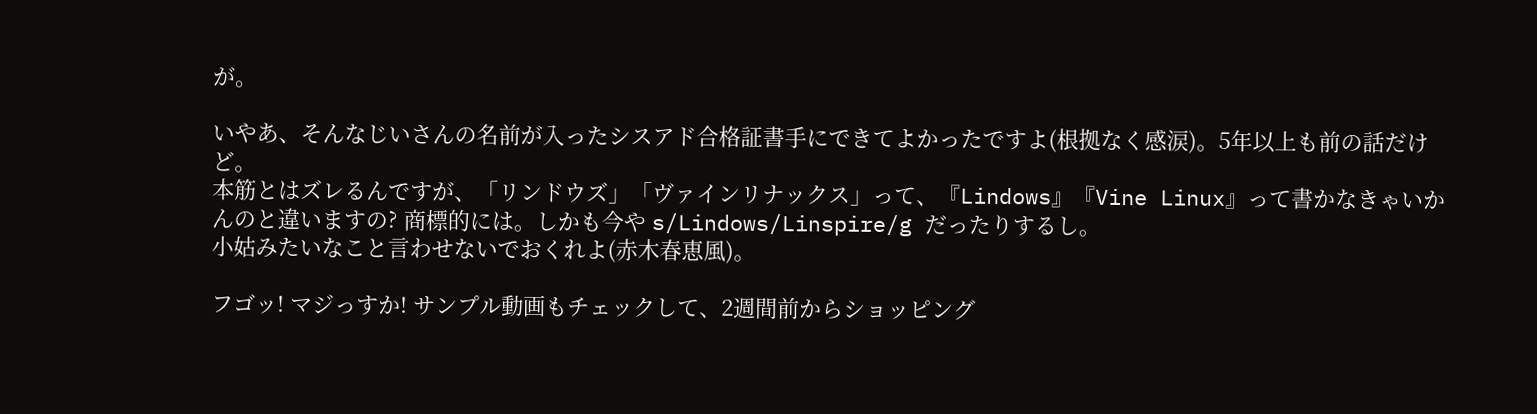が。

いやあ、そんなじいさんの名前が入ったシスアド合格証書手にできてよかったですよ(根拠なく感涙)。5年以上も前の話だけど。
本筋とはズレるんですが、「リンドウズ」「ヴァインリナックス」って、『Lindows』『Vine Linux』って書かなきゃいかんのと違いますの? 商標的には。しかも今や s/Lindows/Linspire/g だったりするし。
小姑みたいなこと言わせないでおくれよ(赤木春恵風)。

フゴッ! マジっすか! サンプル動画もチェックして、2週間前からショッピング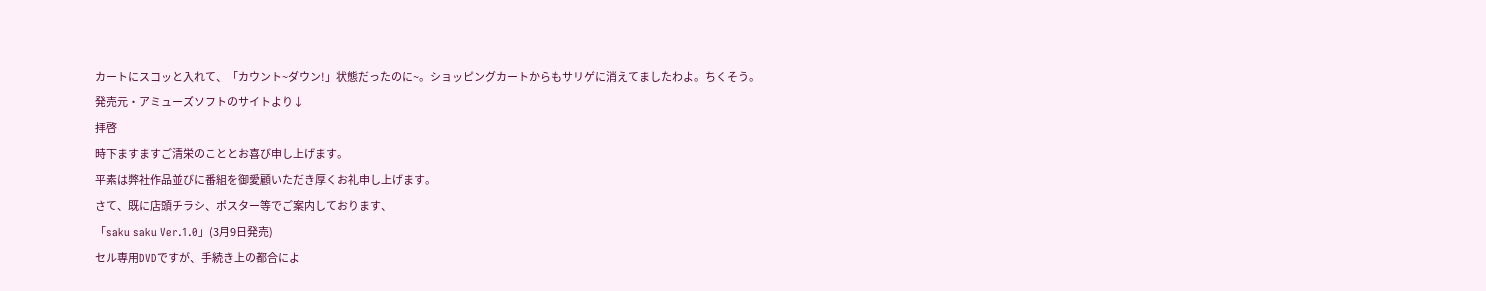カートにスコッと入れて、「カウント~ダウン!」状態だったのに~。ショッピングカートからもサリゲに消えてましたわよ。ちくそう。
発売元・アミューズソフトのサイトより↓
拝啓
時下ますますご清栄のこととお喜び申し上げます。
平素は弊社作品並びに番組を御愛顧いただき厚くお礼申し上げます。
さて、既に店頭チラシ、ポスター等でご案内しております、
「saku saku Ver.1.0」(3月9日発売)
セル専用DVDですが、手続き上の都合によ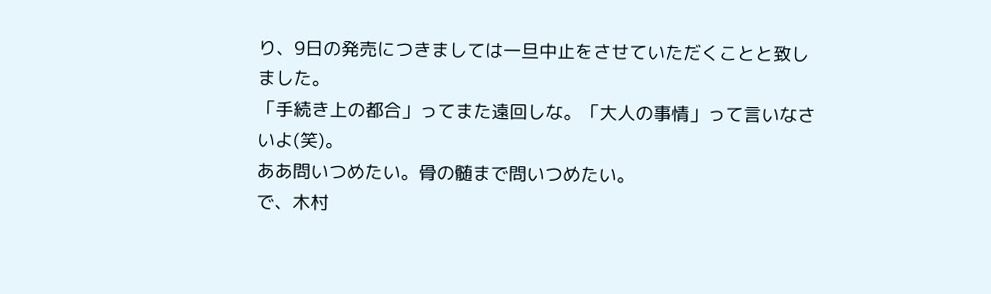り、9日の発売につきましては一旦中止をさせていただくことと致しました。
「手続き上の都合」ってまた遠回しな。「大人の事情」って言いなさいよ(笑)。
ああ問いつめたい。骨の髄まで問いつめたい。
で、木村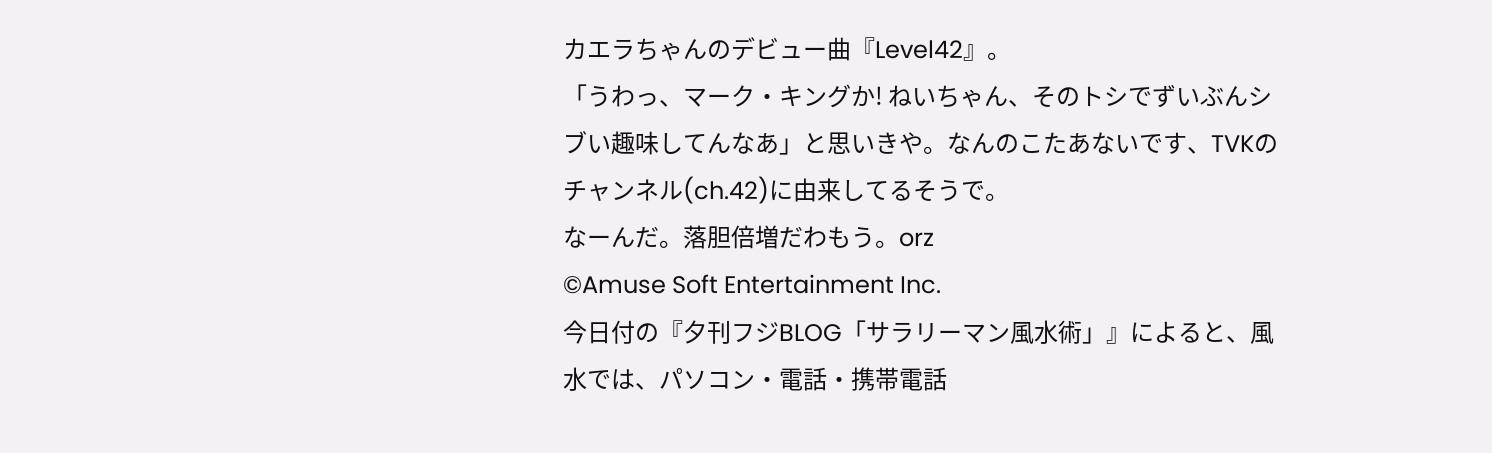カエラちゃんのデビュー曲『Level42』。
「うわっ、マーク・キングか! ねいちゃん、そのトシでずいぶんシブい趣味してんなあ」と思いきや。なんのこたあないです、TVKのチャンネル(ch.42)に由来してるそうで。
なーんだ。落胆倍増だわもう。orz
©Amuse Soft Entertainment Inc.
今日付の『夕刊フジBLOG「サラリーマン風水術」』によると、風水では、パソコン・電話・携帯電話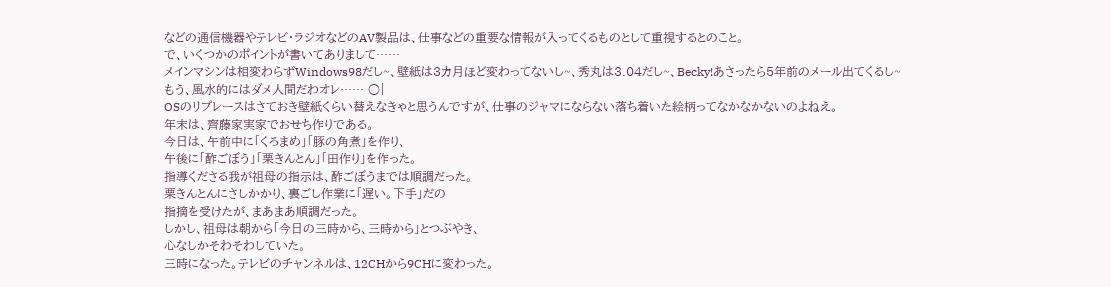などの通信機器やテレビ・ラジオなどのAV製品は、仕事などの重要な情報が入ってくるものとして重視するとのこと。
で、いくつかのポイントが書いてありまして……
メインマシンは相変わらずWindows98だし~、壁紙は3カ月ほど変わってないし~、秀丸は3.04だし~、Becky!あさったら5年前のメール出てくるし~
もう、風水的にはダメ人間だわオレ…… ○|
OSのリプレースはさておき壁紙くらい替えなきゃと思うんですが、仕事のジャマにならない落ち着いた絵柄ってなかなかないのよねえ。
年末は、齊藤家実家でおせち作りである。
今日は、午前中に「くろまめ」「豚の角煮」を作り、
午後に「酢ごぼう」「栗きんとん」「田作り」を作った。
指導くださる我が祖母の指示は、酢ごぼうまでは順調だった。
栗きんとんにさしかかり、裏ごし作業に「遅い。下手」だの
指摘を受けたが、まあまあ順調だった。
しかし、祖母は朝から「今日の三時から、三時から」とつぶやき、
心なしかそわそわしていた。
三時になった。テレビのチャンネルは、12CHから9CHに変わった。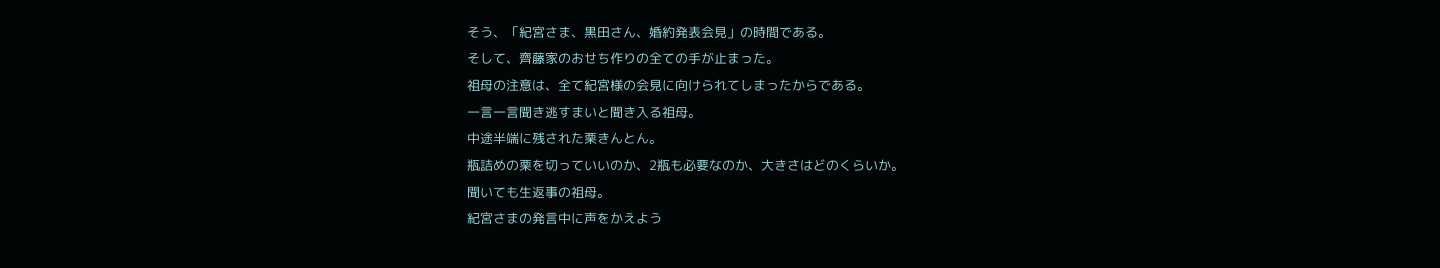そう、「紀宮さま、黒田さん、婚約発表会見」の時間である。
そして、齊藤家のおせち作りの全ての手が止まった。
祖母の注意は、全て紀宮様の会見に向けられてしまったからである。
一言一言聞き逃すまいと聞き入る祖母。
中途半端に残された栗きんとん。
瓶詰めの栗を切っていいのか、2瓶も必要なのか、大きさはどのくらいか。
聞いても生返事の祖母。
紀宮さまの発言中に声をかえよう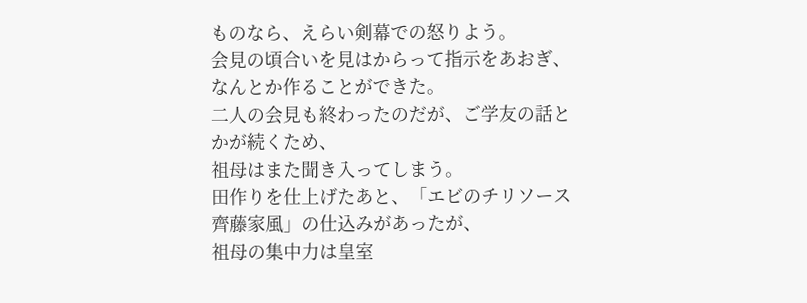ものなら、えらい剣幕での怒りよう。
会見の頃合いを見はからって指示をあおぎ、なんとか作ることができた。
二人の会見も終わったのだが、ご学友の話とかが続くため、
祖母はまた聞き入ってしまう。
田作りを仕上げたあと、「エビのチリソース齊藤家風」の仕込みがあったが、
祖母の集中力は皇室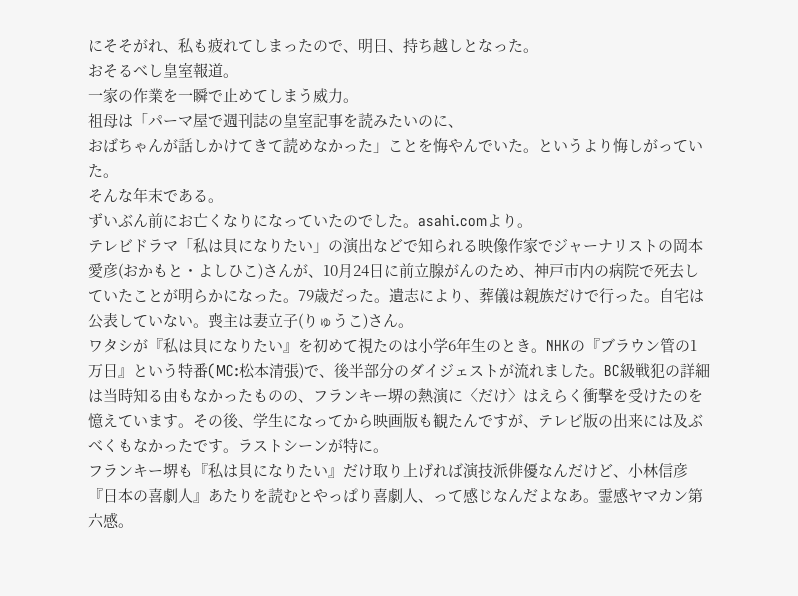にそそがれ、私も疲れてしまったので、明日、持ち越しとなった。
おそるべし皇室報道。
一家の作業を一瞬で止めてしまう威力。
祖母は「パーマ屋で週刊誌の皇室記事を読みたいのに、
おばちゃんが話しかけてきて読めなかった」ことを悔やんでいた。というより悔しがっていた。
そんな年末である。
ずいぶん前にお亡くなりになっていたのでした。asahi.comより。
テレビドラマ「私は貝になりたい」の演出などで知られる映像作家でジャーナリストの岡本愛彦(おかもと・よしひこ)さんが、10月24日に前立腺がんのため、神戸市内の病院で死去していたことが明らかになった。79歳だった。遺志により、葬儀は親族だけで行った。自宅は公表していない。喪主は妻立子(りゅうこ)さん。
ワタシが『私は貝になりたい』を初めて視たのは小学6年生のとき。NHKの『ブラウン管の1万日』という特番(MC:松本清張)で、後半部分のダイジェストが流れました。BC級戦犯の詳細は当時知る由もなかったものの、フランキー堺の熱演に〈だけ〉はえらく衝撃を受けたのを憶えています。その後、学生になってから映画版も観たんですが、テレビ版の出来には及ぶべくもなかったです。ラストシーンが特に。
フランキー堺も『私は貝になりたい』だけ取り上げれば演技派俳優なんだけど、小林信彦『日本の喜劇人』あたりを読むとやっぱり喜劇人、って感じなんだよなあ。霊感ヤマカン第六感。